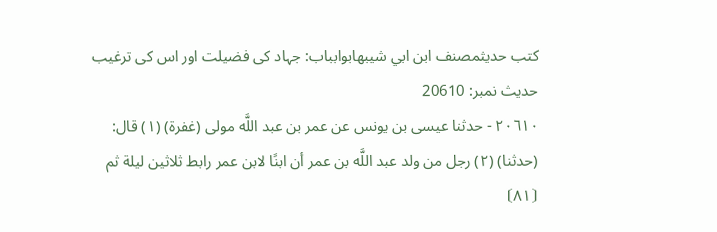کتب حدیثمصنف ابن ابي شيبهابوابباب: جہاد کی فضیلت اور اس کی ترغیب
حدیث نمبر: 20610
٢٠٦١٠ - حدثنا عيسى بن يونس عن عمر بن عبد اللَّه مولى (غفرة) (١) قال: (حدثنا) (٢) رجل من ولد عبد اللَّه بن عمر أن ابنًا لابن عمر رابط ثلاثين ليلة ثم ⦗٨١⦘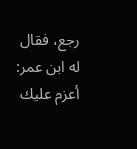رجع، فقال له ابن عمر: أعزم عليك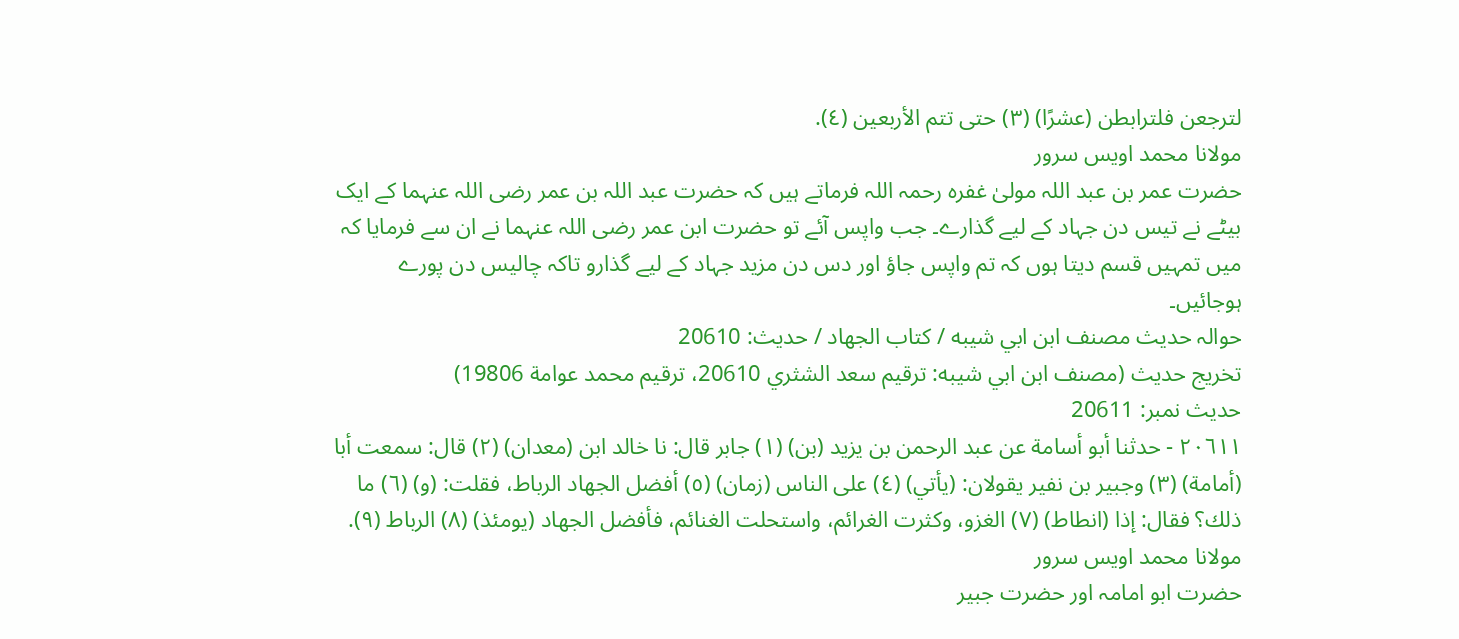لترجعن فلترابطن (عشرًا) (٣) حتى تتم الأربعين (٤).
مولانا محمد اویس سرور
حضرت عمر بن عبد اللہ مولیٰ غفرہ رحمہ اللہ فرماتے ہیں کہ حضرت عبد اللہ بن عمر رضی اللہ عنہما کے ایک بیٹے نے تیس دن جہاد کے لیے گذارے۔ جب واپس آئے تو حضرت ابن عمر رضی اللہ عنہما نے ان سے فرمایا کہ میں تمہیں قسم دیتا ہوں کہ تم واپس جاؤ اور دس دن مزید جہاد کے لیے گذارو تاکہ چالیس دن پورے ہوجائیں۔
حوالہ حدیث مصنف ابن ابي شيبه / كتاب الجهاد / حدیث: 20610
تخریج حدیث (مصنف ابن ابي شيبه: ترقيم سعد الشثري 20610، ترقيم محمد عوامة 19806)
حدیث نمبر: 20611
٢٠٦١١ - حدثنا أبو أسامة عن عبد الرحمن بن يزيد (بن) (١) جابر قال: نا خالد ابن (معدان) (٢) قال: سمعت أبا (أمامة) (٣) وجبير بن نفير يقولان: (يأتي) (٤) على الناس (زمان) (٥) أفضل الجهاد الرباط، فقلت: (و) (٦) ما ذلك؟ فقال: إذا (انطاط) (٧) الغزو، وكثرت الغرائم، واستحلت الغنائم، فأفضل الجهاد (يومئذ) (٨) الرباط (٩).
مولانا محمد اویس سرور
حضرت ابو امامہ اور حضرت جبیر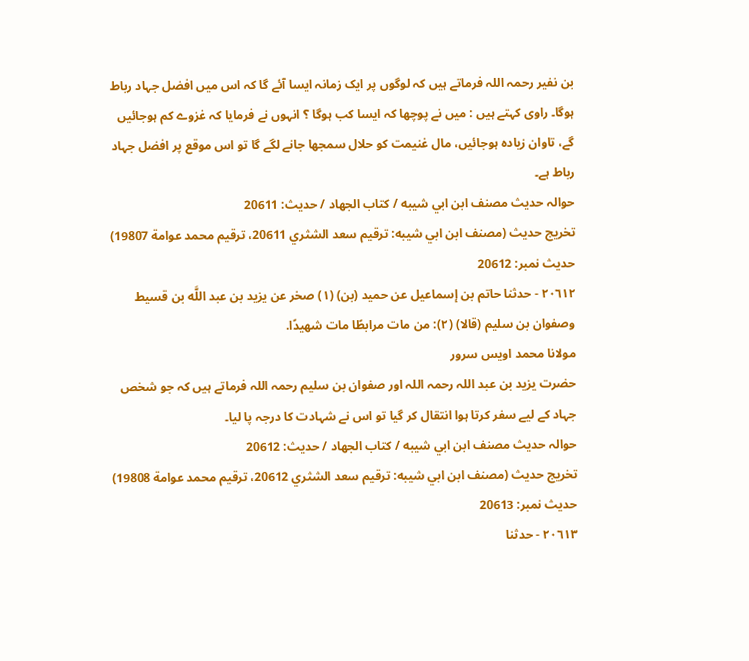بن نفیر رحمہ اللہ فرماتے ہیں کہ لوگوں پر ایک زمانہ ایسا آئے گا کہ اس میں افضل جہاد رباط ہوگا۔ راوی کہتے ہیں : میں نے پوچھا کہ ایسا کب ہوگا ؟ انہوں نے فرمایا کہ غزوے کم ہوجائیں گے، تاوان زیادہ ہوجائیں، مال غنیمت کو حلال سمجھا جانے لگے گا تو اس موقع پر افضل جہاد رباط ہے۔
حوالہ حدیث مصنف ابن ابي شيبه / كتاب الجهاد / حدیث: 20611
تخریج حدیث (مصنف ابن ابي شيبه: ترقيم سعد الشثري 20611، ترقيم محمد عوامة 19807)
حدیث نمبر: 20612
٢٠٦١٢ - حدثنا حاتم بن إسماعيل عن حميد (بن) (١) صخر عن يزيد بن عبد اللَّه بن قسيط وصفوان بن سليم (قالا) (٢): من مات مرابطًا مات شهيدًا.
مولانا محمد اویس سرور
حضرت یزید بن عبد اللہ رحمہ اللہ اور صفوان بن سلیم رحمہ اللہ فرماتے ہیں کہ جو شخص جہاد کے لیے سفر کرتا ہوا انتقال کر گیا تو اس نے شہادت کا درجہ پا لیا۔
حوالہ حدیث مصنف ابن ابي شيبه / كتاب الجهاد / حدیث: 20612
تخریج حدیث (مصنف ابن ابي شيبه: ترقيم سعد الشثري 20612، ترقيم محمد عوامة 19808)
حدیث نمبر: 20613
٢٠٦١٣ - حدثنا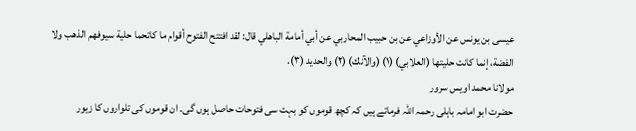عيسى بن يونس عن الأوزاعي عن بن حبيب المحاربي عن أبي أمامة الباهلي قال: لقد افتتح الفتوح أقوام ما كاتحما حلية سيوفهم الذهب ولا الفضة، إنما كانت حليتها (العلابي) (١) (والآنك) (٢) والحديد (٣).
مولانا محمد اویس سرور
حضرت ابو امامہ باہلی رحمہ اللہ فرماتے ہیں کہ کچھ قوموں کو بہت سی فتوحات حاصل ہوں گی۔ ان قوموں کی تلواروں کا زیور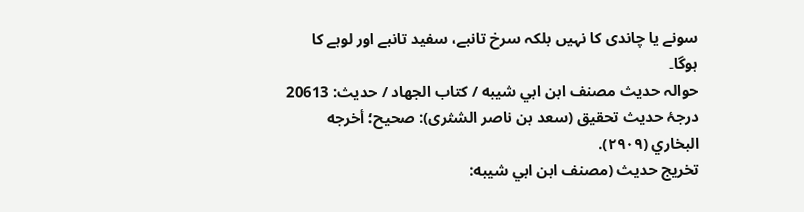سونے یا چاندی کا نہیں بلکہ سرخ تانبے، سفید تانبے اور لوہے کا ہوگا۔
حوالہ حدیث مصنف ابن ابي شيبه / كتاب الجهاد / حدیث: 20613
درجۂ حدیث تحقیق (سعد بن ناصر الشثری): صحيح؛ أخرجه البخاري (٢٩٠٩).
تخریج حدیث (مصنف ابن ابي شيبه: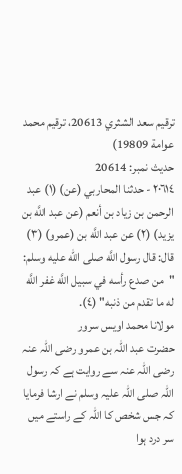ترقيم سعد الشثري 20613، ترقيم محمد عوامة 19809)
حدیث نمبر: 20614
٢٠٦١٤ - حدثنا المحاربي (عن) (١) عبد الرحمن بن زياد بن أنعم (عن عبد اللَّه بن يزيد) (٢) عن عبد اللَّه بن (عمرو) (٣) قال: قال رسول اللَّه صلى الله عليه وسلم: "من صدع رأسه في سبيل اللَّه غفر اللَّه له ما تقدم من ذنبه" (٤).
مولانا محمد اویس سرور
حضرت عبد اللہ بن عمرو رضی اللہ عنہ رضی اللہ عنہ سے روایت ہے کہ رسول اللہ صلی اللہ علیہ وسلم نے ارشا فرمایا کہ جس شخص کا اللہ کے راستے میں سر درد ہوا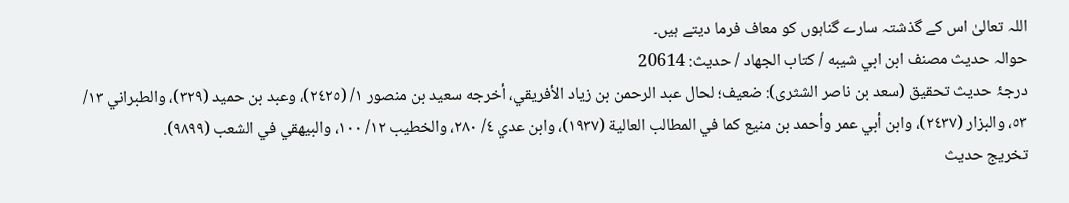اللہ تعالیٰ اس کے گذشتہ سارے گناہوں کو معاف فرما دیتے ہیں۔
حوالہ حدیث مصنف ابن ابي شيبه / كتاب الجهاد / حدیث: 20614
درجۂ حدیث تحقیق (سعد بن ناصر الشثری): ضعيف؛ لحال عبد الرحمن بن زياد الأفريقي، أخرجه سعيد بن منصور ١/ (٢٤٢٥)، وعبد بن حميد (٣٢٩)، والطبراني ١٣/ ٥٣، والبزار (٢٤٣٧)، وابن أبي عمر وأحمد بن منيع كما في المطالب العالية (١٩٣٧)، وابن عدي ٤/ ٢٨٠، والخطيب ١٢/ ١٠٠، والبيهقي في الشعب (٩٨٩٩).
تخریج حدیث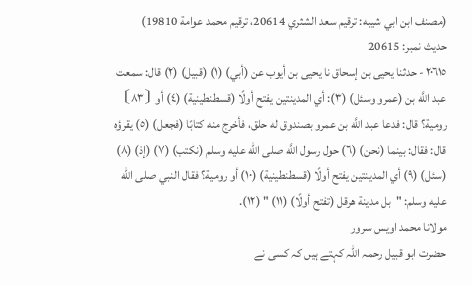(مصنف ابن ابي شيبه: ترقيم سعد الشثري 20614، ترقيم محمد عوامة 19810)
حدیث نمبر: 20615
٢٠٦١٥ - حدثنا يحيى بن إسحاق نا يحيى بن أيوب عن (أبي) (١) (قبيل) (٢) قال: سمعت عبد اللَّه بن (عمرو وسئل) (٣): أي المدينتين يفتح أولًا (قسطنطينية) (٤) أو ⦗٨٣⦘ رومية؟ قال: فدعا عبد اللَّه بن عمرو بصندوق له حلق، فأخرج منه كتابًا (فجعل) (٥) يقرؤه قال: فقال: بينما (نحن) (٦) حول رسول اللَّه صلى الله عليه وسلم (نكتب) (٧) (إذ) (٨) (سئل) (٩) أي المدينتين يفتح أولًا (قسطنطينية) (١٠) أو رومية؟ فقال النبي صلى الله عليه وسلم: "بل مدينة هرقل (تفتح أولًا) (١١) " (١٢).
مولانا محمد اویس سرور
حضرت ابو قبیل رحمہ اللہ کہتے ہیں کہ کسی نے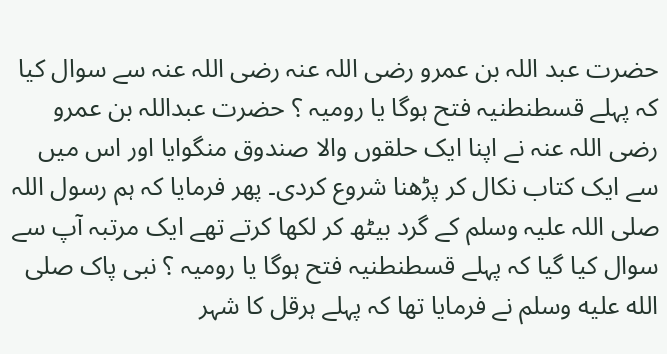حضرت عبد اللہ بن عمرو رضی اللہ عنہ رضی اللہ عنہ سے سوال کیا کہ پہلے قسطنطنیہ فتح ہوگا یا رومیہ ؟ حضرت عبداللہ بن عمرو رضی اللہ عنہ نے اپنا ایک حلقوں والا صندوق منگوایا اور اس میں سے ایک کتاب نکال کر پڑھنا شروع کردی۔ پھر فرمایا کہ ہم رسول اللہ صلی اللہ علیہ وسلم کے گرد بیٹھ کر لکھا کرتے تھے ایک مرتبہ آپ سے سوال کیا گیا کہ پہلے قسطنطنیہ فتح ہوگا یا رومیہ ؟ نبی پاک صلى الله عليه وسلم نے فرمایا تھا کہ پہلے ہرقل کا شہر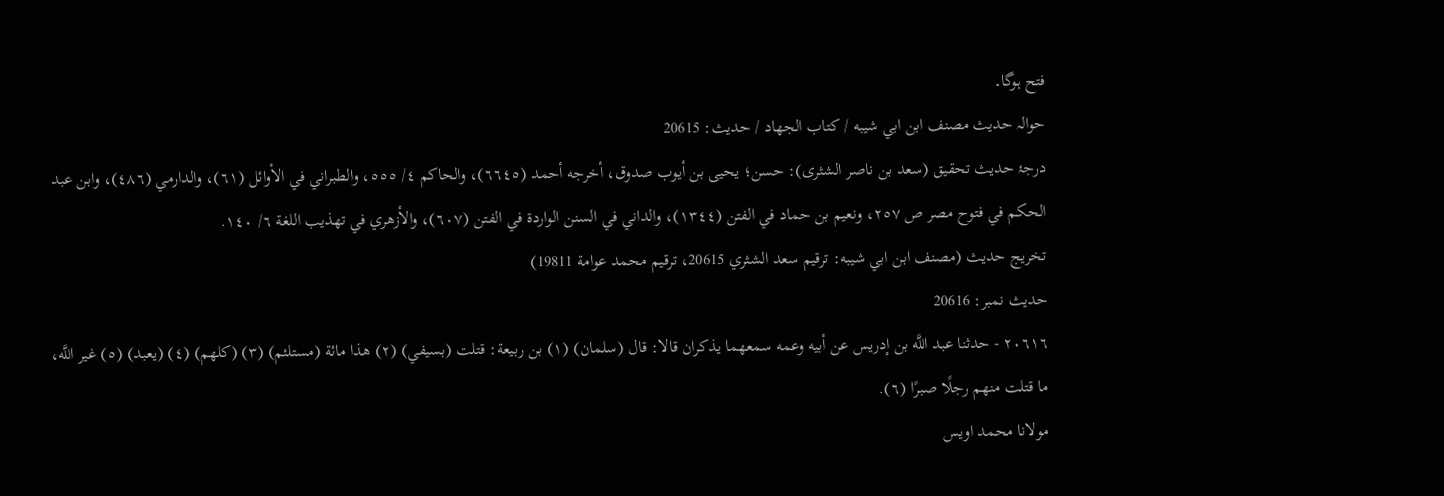فتح ہوگا۔
حوالہ حدیث مصنف ابن ابي شيبه / كتاب الجهاد / حدیث: 20615
درجۂ حدیث تحقیق (سعد بن ناصر الشثری): حسن؛ يحيى بن أيوب صدوق، أخرجه أحمد (٦٦٤٥)، والحاكم ٤/ ٥٥٥، والطبراني في الأوائل (٦١)، والدارمي (٤٨٦)، وابن عبد الحكم في فتوح مصر ص ٢٥٧، ونعيم بن حماد في الفتن (١٣٤٤)، والداني في السنن الواردة في الفتن (٦٠٧)، والأزهري في تهذيب اللغة ٦/ ١٤٠.
تخریج حدیث (مصنف ابن ابي شيبه: ترقيم سعد الشثري 20615، ترقيم محمد عوامة 19811)
حدیث نمبر: 20616
٢٠٦١٦ - حدثنا عبد اللَّه بن إدريس عن أبيه وعمه سمعهما يذكران قالا: قال (سلمان) (١) بن ربيعة: قتلت (بسيفي) (٢) هذا مائة (مستلئم) (٣) (كلهم) (٤) (يعبد) (٥) غير اللَّه، ما قتلت منهم رجلًا صبرًا (٦).
مولانا محمد اویس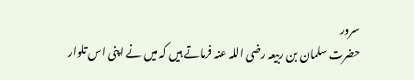سرور
حضرت سلمان بن ربیعہ رضی اللہ عنہ فرماتے ہیں کہ میں نے اپنی اس تلوار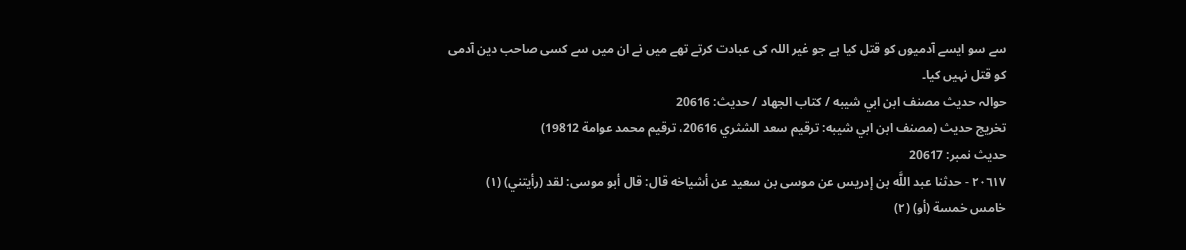سے سو ایسے آدمیوں کو قتل کیا ہے جو غیر اللہ کی عبادت کرتے تھے میں نے ان میں سے کسی صاحب دین آدمی کو قتل نہیں کیا۔
حوالہ حدیث مصنف ابن ابي شيبه / كتاب الجهاد / حدیث: 20616
تخریج حدیث (مصنف ابن ابي شيبه: ترقيم سعد الشثري 20616، ترقيم محمد عوامة 19812)
حدیث نمبر: 20617
٢٠٦١٧ - حدثنا عبد اللَّه بن إدريس عن موسى بن سعيد عن أشياخه قال: قال أبو موسى: لقد (رأيتني) (١) خامس خمسة (أو) (٢)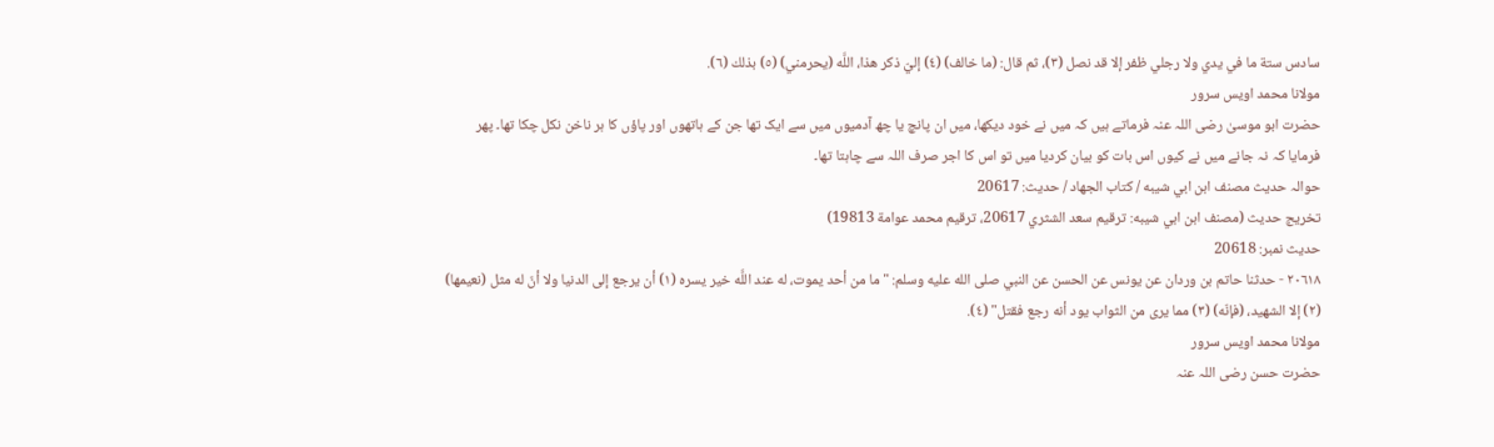سادس ستة ما في يدي ولا رجلي ظفر إلا قد نصل (٣)، ثم قال: (ما خالف) (٤) إليّ ذكر هذا، اللَّه (يحرمني) (٥) بذلك (٦).
مولانا محمد اویس سرور
حضرت ابو موسیٰ رضی اللہ عنہ فرماتے ہیں کہ میں نے خود دیکھا، میں ان پانچ یا چھ آدمیوں میں سے ایک تھا جن کے ہاتھوں اور پاؤں کا ہر ناخن نکل چکا تھا۔ پھر فرمایا کہ نہ جانے میں نے کیوں اس بات کو بیان کردیا میں تو اس کا اجر صرف اللہ سے چاہتا تھا۔
حوالہ حدیث مصنف ابن ابي شيبه / كتاب الجهاد / حدیث: 20617
تخریج حدیث (مصنف ابن ابي شيبه: ترقيم سعد الشثري 20617، ترقيم محمد عوامة 19813)
حدیث نمبر: 20618
٢٠٦١٨ - حدثنا حاتم بن وردان عن يونس عن الحسن عن النبي صلى الله عليه وسلم: "ما من أحد يموت، له عند اللَّه خير يسره (١) أن يرجع إلى الدنيا ولا أنّ له مثل (نعيمها) (٢) إلا الشهيد، (فإنّه) (٣) مما يرى من الثواب يود أنه رجع فقتل" (٤).
مولانا محمد اویس سرور
حضرت حسن رضی اللہ عنہ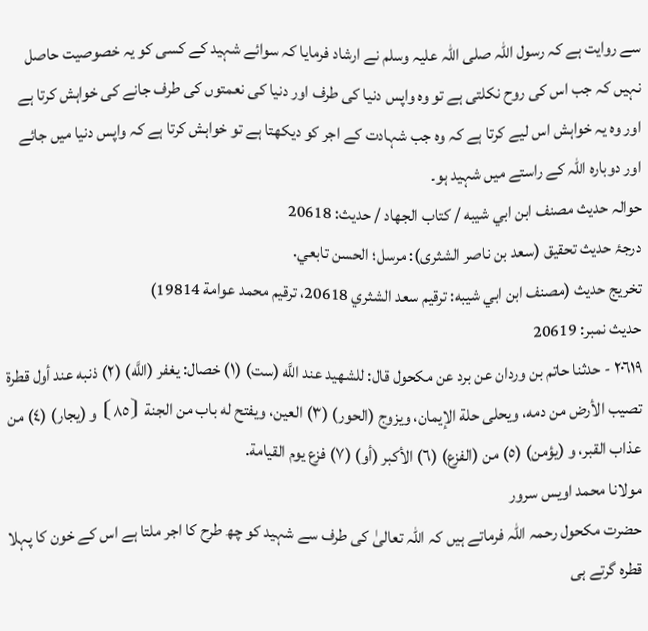سے روایت ہے کہ رسول اللہ صلی اللہ علیہ وسلم نے ارشاد فرمایا کہ سوائے شہید کے کسی کو یہ خصوصیت حاصل نہیں کہ جب اس کی روح نکلتی ہے تو وہ واپس دنیا کی طرف اور دنیا کی نعمتوں کی طرف جانے کی خواہش کرتا ہے اور وہ یہ خواہش اس لیے کرتا ہے کہ وہ جب شہادت کے اجر کو دیکھتا ہے تو خواہش کرتا ہے کہ واپس دنیا میں جائے اور دوبارہ اللہ کے راستے میں شہید ہو۔
حوالہ حدیث مصنف ابن ابي شيبه / كتاب الجهاد / حدیث: 20618
درجۂ حدیث تحقیق (سعد بن ناصر الشثری): مرسل؛ الحسن تابعي.
تخریج حدیث (مصنف ابن ابي شيبه: ترقيم سعد الشثري 20618، ترقيم محمد عوامة 19814)
حدیث نمبر: 20619
٢٠٦١٩ - حدثنا حاتم بن وردان عن برد عن مكحول قال: للشهيد عند اللَّه (ست) (١) خصال: يغفر (اللَّه) (٢) ذنبه عند أول قطرة تصيب الأرض من دمه، ويحلى حلة الإيمان، ويزوج (الحور) (٣) العين، ويفتح له باب من الجنة ⦗٨٥⦘ و (يجار) (٤) من عذاب القبر، و (يؤمن) (٥) من (الفزع) (٦) الأكبر (أو) (٧) فزع يوم القيامة.
مولانا محمد اویس سرور
حضرت مکحول رحمہ اللہ فرماتے ہیں کہ اللہ تعالیٰ کی طرف سے شہید کو چھ طرح کا اجر ملتا ہے اس کے خون کا پہلا قطرہ گرتے ہی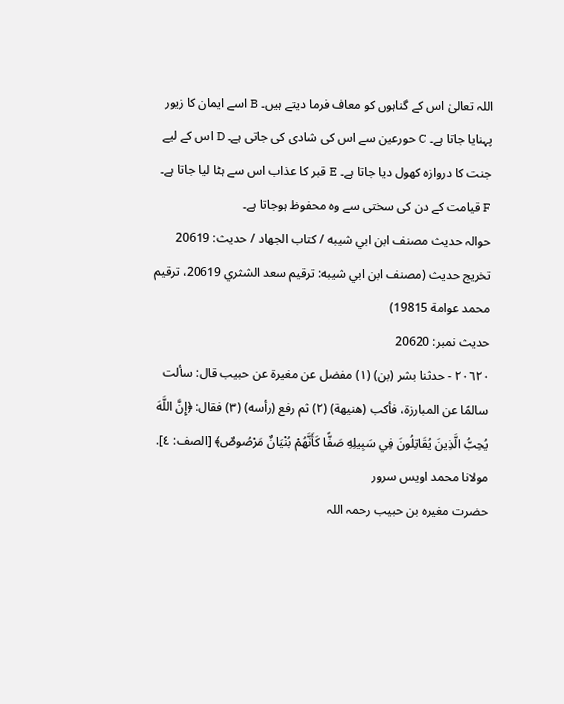اللہ تعالیٰ اس کے گناہوں کو معاف فرما دیتے ہیں۔ B اسے ایمان کا زیور پہنایا جاتا ہے۔ C حورعین سے اس کی شادی کی جاتی ہے۔ D اس کے لیے جنت کا دروازہ کھول دیا جاتا ہے۔ E قبر کا عذاب اس سے ہٹا لیا جاتا ہے۔ F قیامت کے دن کی سختی سے وہ محفوظ ہوجاتا ہے۔
حوالہ حدیث مصنف ابن ابي شيبه / كتاب الجهاد / حدیث: 20619
تخریج حدیث (مصنف ابن ابي شيبه: ترقيم سعد الشثري 20619، ترقيم محمد عوامة 19815)
حدیث نمبر: 20620
٢٠٦٢٠ - حدثنا بشر (بن) (١) مفضل عن مغيرة عن حبيب قال: سألت سالمًا عن المبارزة، فأكب (هنيهة) (٢) ثم رفع (رأسه) (٣) فقال: ﴿إِنَّ اللَّهَ يُحِبُّ الَّذِينَ يُقَاتِلُونَ فِي سَبِيلِهِ صَفًّا كَأَنَّهُمْ بُنْيَانٌ مَرْصُوصٌ﴾ [الصف: ٤].
مولانا محمد اویس سرور
حضرت مغیرہ بن حبیب رحمہ اللہ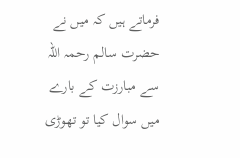فرماتے ہیں کہ میں نے حضرت سالم رحمہ اللہ سے مبارزت کے بارے میں سوال کیا تو تھوڑی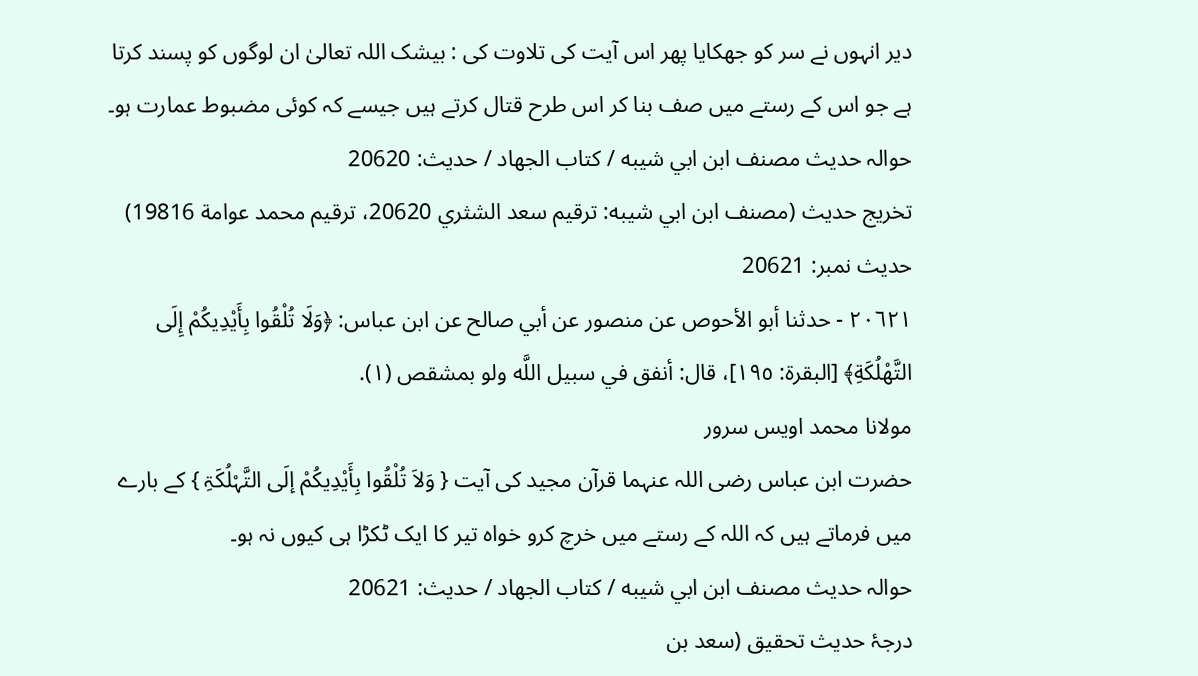دیر انہوں نے سر کو جھکایا پھر اس آیت کی تلاوت کی : بیشک اللہ تعالیٰ ان لوگوں کو پسند کرتا ہے جو اس کے رستے میں صف بنا کر اس طرح قتال کرتے ہیں جیسے کہ کوئی مضبوط عمارت ہو۔
حوالہ حدیث مصنف ابن ابي شيبه / كتاب الجهاد / حدیث: 20620
تخریج حدیث (مصنف ابن ابي شيبه: ترقيم سعد الشثري 20620، ترقيم محمد عوامة 19816)
حدیث نمبر: 20621
٢٠٦٢١ - حدثنا أبو الأحوص عن منصور عن أبي صالح عن ابن عباس: ﴿وَلَا تُلْقُوا بِأَيْدِيكُمْ إِلَى التَّهْلُكَةِ﴾ [البقرة: ١٩٥]، قال: أنفق في سبيل اللَّه ولو بمشقص (١).
مولانا محمد اویس سرور
حضرت ابن عباس رضی اللہ عنہما قرآن مجید کی آیت { وَلاَ تُلْقُوا بِأَیْدِیکُمْ إلَی التَّہْلُکَۃِ } کے بارے میں فرماتے ہیں کہ اللہ کے رستے میں خرچ کرو خواہ تیر کا ایک ٹکڑا ہی کیوں نہ ہو۔
حوالہ حدیث مصنف ابن ابي شيبه / كتاب الجهاد / حدیث: 20621
درجۂ حدیث تحقیق (سعد بن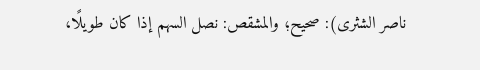ناصر الشثری): صحيح؛ والمشقص: نصل السهم إذا كان طويلًا،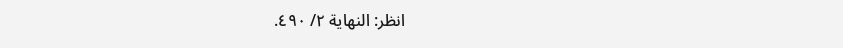انظر: النهاية ٢/ ٤٩٠.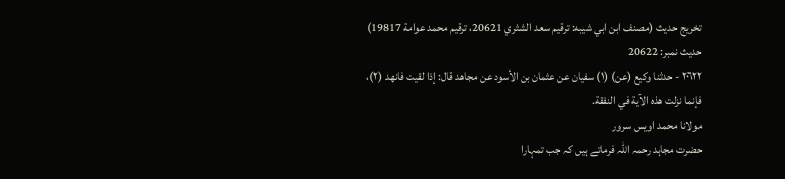تخریج حدیث (مصنف ابن ابي شيبه: ترقيم سعد الشثري 20621، ترقيم محمد عوامة 19817)
حدیث نمبر: 20622
٢٠٦٢٢ - حدثنا وكيع (عن) (١) سفيان عن عثمان بن الأسود عن مجاهد قال: إذا لقيت فانهد (٢)، فإنما نزلت هذه الآية في النفقة.
مولانا محمد اویس سرور
حضرت مجاہد رحمہ اللہ فرماتے ہیں کہ جب تمہارا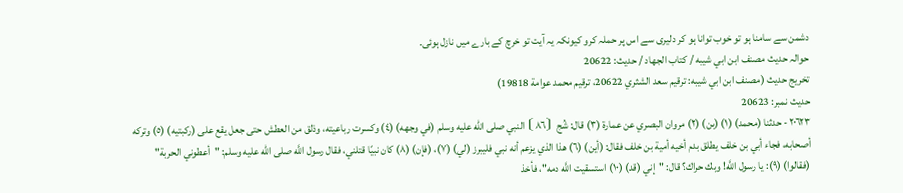دشمن سے سامنا ہو تو خوب توانا ہو کر دلیری سے اس پر حملہ کرو کیونکہ یہ آیت تو خرچ کے بارے میں نازل ہوئی۔
حوالہ حدیث مصنف ابن ابي شيبه / كتاب الجهاد / حدیث: 20622
تخریج حدیث (مصنف ابن ابي شيبه: ترقيم سعد الشثري 20622، ترقيم محمد عوامة 19818)
حدیث نمبر: 20623
٢٠٦٢٣ - حدثنا (محمد) (١) (بن) (٢) مروان البصري عن عمارة (٣) قال: شُج ⦗٨٦⦘ النبي صلى الله عليه وسلم (في وجهه) (٤) وكسرت رباعيته، وذلق من العطش حتى جعل يقع على (ركبتيه) (٥) وتركه أصحابه، فجاء أبي بن خلف يطلق بدم أخيه أمية بن خلف فقال: (أين) (٦) هذا الذي يزعم أنه نبي فليبرز (لي) (٧)، (فإن) (٨) كان نبيًا قتلني، فقال رسول اللَّه صلى الله عليه وسلم: "أعطوني الحربة" (فقالوا) (٩): يا رسول اللَّه! وبك حراك؟ قال: "إني (قد) (١٠) استسقيت اللَّه دمه"، فأخذ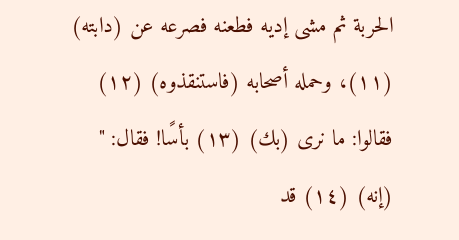الحربة ثم مشى إديه فطعنه فصرعه عن (دابته) (١١)، وحمله أصحابه (فاستنقذوه) (١٢) فقالوا: ما نرى (بك) (١٣) بأسًا! فقال: " (إنه) (١٤) قد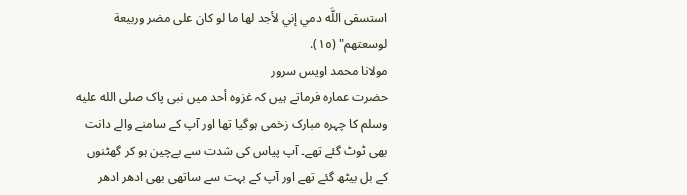استسقى اللَّه دمي إني لأجد لها ما لو كان على مضر وربيعة لوسعتهم" (١٥).
مولانا محمد اویس سرور
حضرت عمارہ فرماتے ہیں کہ غزوہ أحد میں نبی پاک صلى الله عليه وسلم کا چہرہ مبارک زخمی ہوگیا تھا اور آپ کے سامنے والے دانت بھی ٹوٹ گئے تھے۔ آپ پیاس کی شدت سے بےچین ہو کر گھٹنوں کے بل بیٹھ گئے تھے اور آپ کے بہت سے ساتھی بھی ادھر ادھر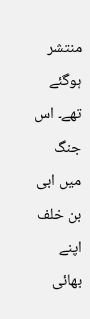منتشر ہوگئے تھے۔ اس جنگ میں ابی بن خلف اپنے بھائی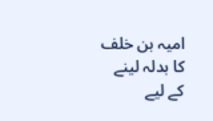امیہ بن خلف کا بدلہ لینے کے لیے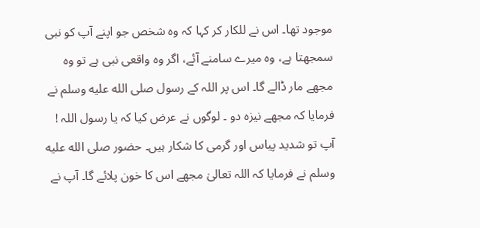موجود تھا۔ اس نے للکار کر کہا کہ وہ شخص جو اپنے آپ کو نبی سمجھتا ہے، وہ میرے سامنے آئے، اگر وہ واقعی نبی ہے تو وہ مجھے مار ڈالے گا۔ اس پر اللہ کے رسول صلى الله عليه وسلم نے فرمایا کہ مجھے نیزہ دو ۔ لوگوں نے عرض کیا کہ یا رسول اللہ ! آپ تو شدید پیاس اور گرمی کا شکار ہیں۔ حضور صلى الله عليه وسلم نے فرمایا کہ اللہ تعالیٰ مجھے اس کا خون پلائے گا۔ آپ نے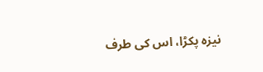نیزہ پکڑا، اس کی طرف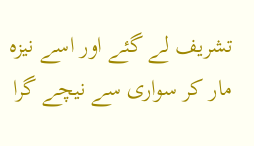تشریف لے گئے اور اسے نیزہ مار کر سواری سے نیچے گرا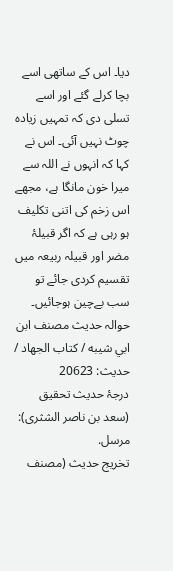دیا۔ اس کے ساتھی اسے بچا کرلے گئے اور اسے تسلی دی کہ تمہیں زیادہ چوٹ نہیں آئی۔ اس نے کہا کہ انہوں نے اللہ سے میرا خون مانگا ہے، مجھے اس زخم کی اتنی تکلیف ہو رہی ہے کہ اگر قبیلۂ مضر اور قبیلہ ربیعہ میں تقسیم کردی جائے تو سب بےچین ہوجائیں۔
حوالہ حدیث مصنف ابن ابي شيبه / كتاب الجهاد / حدیث: 20623
درجۂ حدیث تحقیق (سعد بن ناصر الشثری): مرسل.
تخریج حدیث (مصنف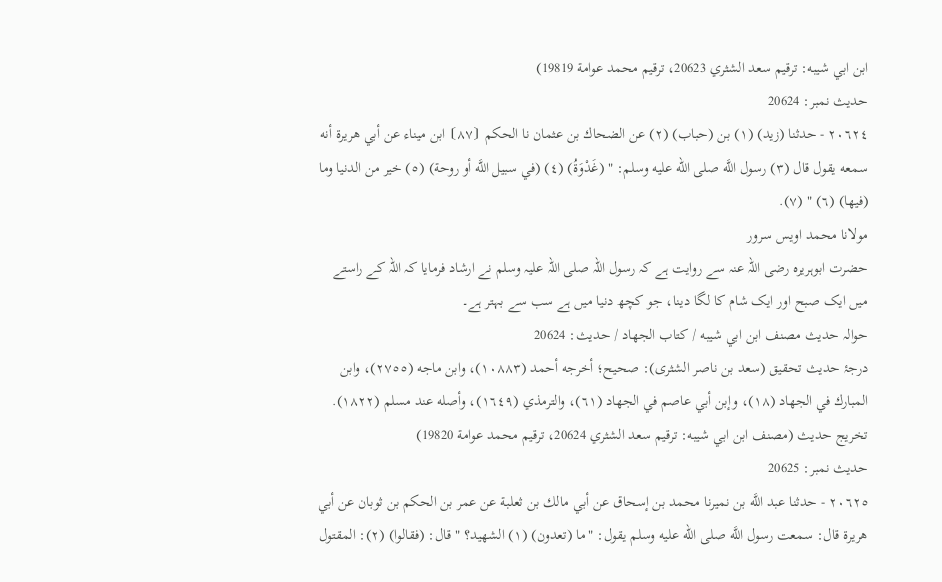ابن ابي شيبه: ترقيم سعد الشثري 20623، ترقيم محمد عوامة 19819)
حدیث نمبر: 20624
٢٠٦٢٤ - حدثنا (زيد) (١) بن (حباب) (٢) عن الضحاك بن عثمان نا الحكم ⦗٨٧⦘ ابن ميناء عن أبي هريرة أنه سمعه يقول قال (٣) رسول اللَّه صلى الله عليه وسلم: " (غَدْوَةُ) (٤) (في سبيل اللَّه أو روحة) (٥) خير من الدنيا وما (فيها) (٦) " (٧).
مولانا محمد اویس سرور
حضرت ابوہریرہ رضی اللہ عنہ سے روایت ہے کہ رسول اللہ صلی اللہ علیہ وسلم نے ارشاد فرمایا کہ اللہ کے راستے میں ایک صبح اور ایک شام کا لگا دینا، جو کچھ دنیا میں ہے سب سے بہتر ہے۔
حوالہ حدیث مصنف ابن ابي شيبه / كتاب الجهاد / حدیث: 20624
درجۂ حدیث تحقیق (سعد بن ناصر الشثری): صحيح؛ أخرجه أحمد (١٠٨٨٣)، وابن ماجه (٢٧٥٥)، وابن المبارك في الجهاد (١٨)، وإبن أبي عاصم في الجهاد (٦١)، والترمذي (١٦٤٩)، وأصله عند مسلم (١٨٢٢).
تخریج حدیث (مصنف ابن ابي شيبه: ترقيم سعد الشثري 20624، ترقيم محمد عوامة 19820)
حدیث نمبر: 20625
٢٠٦٢٥ - حدثنا عبد اللَّه بن نميرنا محمد بن إسحاق عن أبي مالك بن ثعلبة عن عمر بن الحكم بن ثوبان عن أبي هريرة قال: سمعت رسول اللَّه صلى الله عليه وسلم يقول: "ما (تعدون) (١) الشهيد؟ " قال: (فقالوا) (٢): المقتول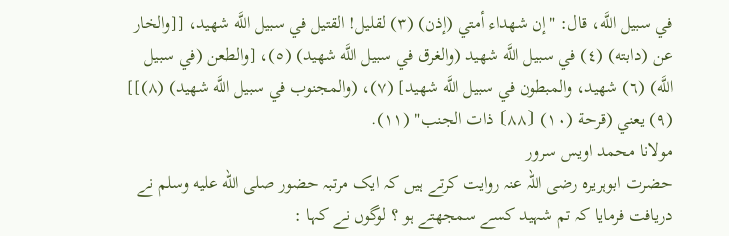في سبيل اللَّه، قال: "إن شهداء أمتي (إذن) (٣) لقليل! القتيل في سبيل اللَّه شهيد، [[والخار عن (دابته) (٤) في سبيل اللَّه شهيد (والغرق في سبيل اللَّه شهيد) (٥)، [والطعن (في سبيل اللَّه) (٦) شهيد، والمبطون في سبيل اللَّه شهيد] (٧)، (والمجنوب في سبيل اللَّه شهيد) (٨)]] (٩) يعني (قرحة (١٠) ⦗٨٨⦘ ذات الجنب" (١١).
مولانا محمد اویس سرور
حضرت ابوہریرہ رضی اللہ عنہ روایت کرتے ہیں کہ ایک مرتبہ حضور صلى الله عليه وسلم نے دریافت فرمایا کہ تم شہید کسے سمجھتے ہو ؟ لوگوں نے کہا :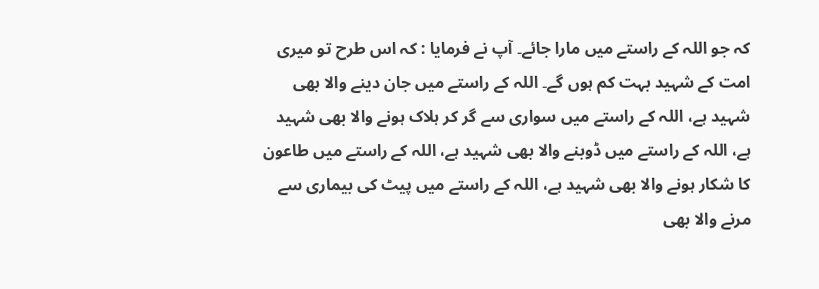کہ جو اللہ کے راستے میں مارا جائے۔ آپ نے فرمایا : کہ اس طرح تو میری امت کے شہید بہت کم ہوں گے۔ اللہ کے راستے میں جان دینے والا بھی شہید ہے، اللہ کے راستے میں سواری سے گر کر ہلاک ہونے والا بھی شہید ہے، اللہ کے راستے میں ڈوبنے والا بھی شہید ہے، اللہ کے راستے میں طاعون کا شکار ہونے والا بھی شہید ہے، اللہ کے راستے میں پیٹ کی بیماری سے مرنے والا بھی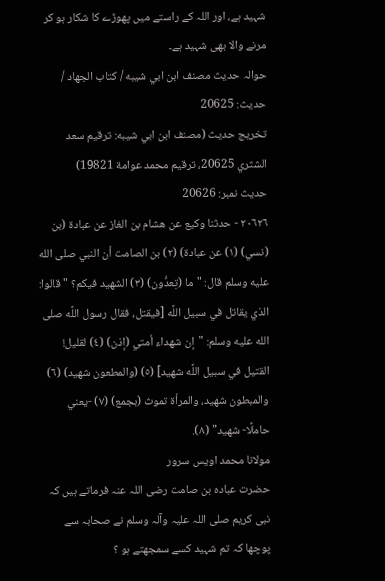شہید ہے، اور اللہ کے راستے میں پھوڑے کا شکار ہو کر مرنے والا بھی شہید ہے۔
حوالہ حدیث مصنف ابن ابي شيبه / كتاب الجهاد / حدیث: 20625
تخریج حدیث (مصنف ابن ابي شيبه: ترقيم سعد الشثري 20625، ترقيم محمد عوامة 19821)
حدیث نمبر: 20626
٢٠٦٢٦ - حدثنا وكيع عن هشام بن الغاز عن عبادة (بن (نسي) (١) عن عبادة) (٢) بن الصامت أن النبي صلى الله عليه وسلم قال: "ما (تِعدُّون) (٣) الشهيد فيكم؟ " قالوا: الذي يقاتل في سبيل اللَّه [فيقتل، فقال رسول اللَّه صلى الله عليه وسلم: "إن شهداء أمتي (إذن) (٤) لقليل! القتيل في سبيل اللَّه شهيد] (٥) (والمطعون شهيد) (٦) والمبطون شهيد، والمرأة تموث (بجمع) (٧) -يعني حاملًا- شهيد" (٨).
مولانا محمد اویس سرور
حضرت عبادہ بن صامت رضی اللہ عنہ فرماتے ہیں کہ نبی کریم صلی اللہ علیہ وآلہ وسلم نے صحابہ سے پوچھا کہ تم شہید کسے سمجھتے ہو ؟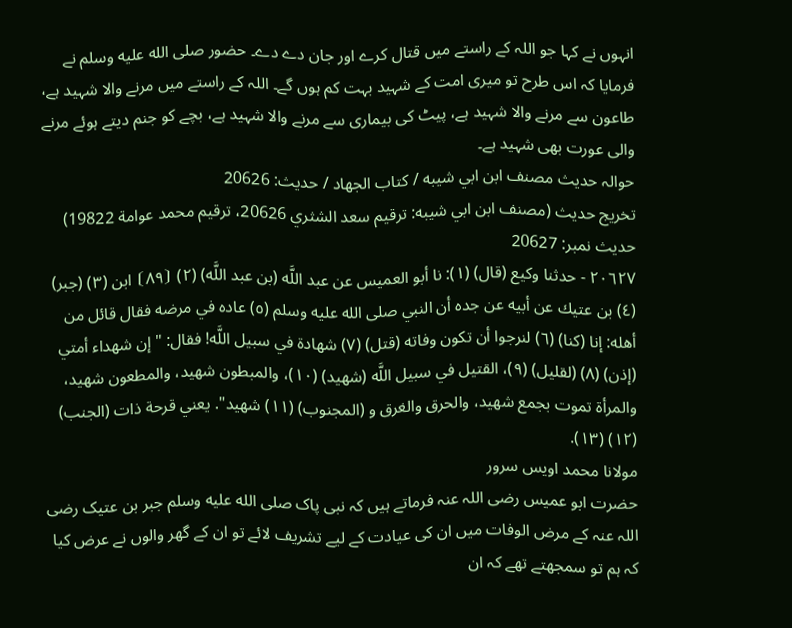انہوں نے کہا جو اللہ کے راستے میں قتال کرے اور جان دے دے۔ حضور صلى الله عليه وسلم نے فرمایا کہ اس طرح تو میری امت کے شہید بہت کم ہوں گے۔ اللہ کے راستے میں مرنے والا شہید ہے، طاعون سے مرنے والا شہید ہے، پیٹ کی بیماری سے مرنے والا شہید ہے، بچے کو جنم دیتے ہوئے مرنے والی عورت بھی شہید ہے۔
حوالہ حدیث مصنف ابن ابي شيبه / كتاب الجهاد / حدیث: 20626
تخریج حدیث (مصنف ابن ابي شيبه: ترقيم سعد الشثري 20626، ترقيم محمد عوامة 19822)
حدیث نمبر: 20627
٢٠٦٢٧ - حدثنا وكيع (قال) (١): نا أبو العميس عن عبد اللَّه (بن عبد اللَّه) (٢) ⦗٨٩⦘ ابن (٣) (جبر) (٤) بن عتيك عن أبيه عن جده أن النبي صلى الله عليه وسلم (٥) عاده في مرضه فقال قائل من أهله: إنا (كنا) (٦) لنرجوا أن تكون وفاته (قتل) (٧) شهادة في سبيل اللَّه! فقال: "إن شهداء أمتي (إذن) (٨) (لقليل) (٩)، القتيل في سبيل اللَّه (شهيد) (١٠)، والمبطون شهيد، والمطعون شهيد، والمرأة تموت بجمع شهيد، والحرق والغرق و (المجنوب) (١١) شهيد". يعني قرحة ذات (الجنب) (١٢) (١٣).
مولانا محمد اویس سرور
حضرت ابو عمیس رضی اللہ عنہ فرماتے ہیں کہ نبی پاک صلى الله عليه وسلم جبر بن عتیک رضی اللہ عنہ کے مرض الوفات میں ان کی عیادت کے لیے تشریف لائے تو ان کے گھر والوں نے عرض کیا کہ ہم تو سمجھتے تھے کہ ان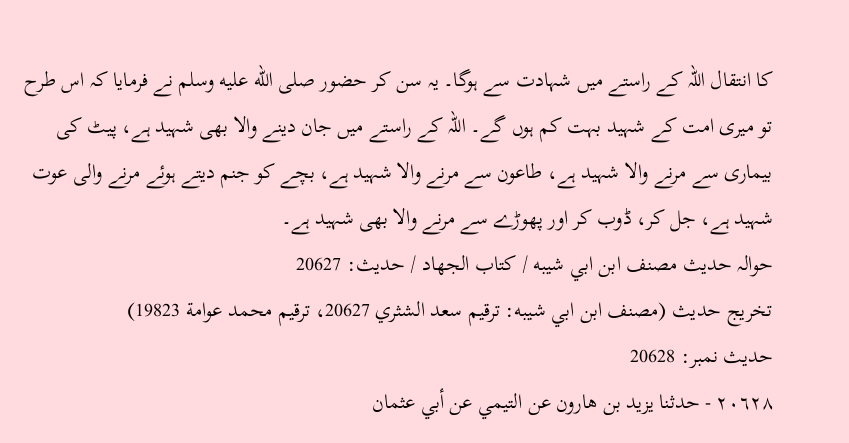کا انتقال اللہ کے راستے میں شہادت سے ہوگا۔ یہ سن کر حضور صلى الله عليه وسلم نے فرمایا کہ اس طرح تو میری امت کے شہید بہت کم ہوں گے۔ اللہ کے راستے میں جان دینے والا بھی شہید ہے، پیٹ کی بیماری سے مرنے والا شہید ہے، طاعون سے مرنے والا شہید ہے، بچے کو جنم دیتے ہوئے مرنے والی عوت شہید ہے، جل کر، ڈوب کر اور پھوڑے سے مرنے والا بھی شہید ہے۔
حوالہ حدیث مصنف ابن ابي شيبه / كتاب الجهاد / حدیث: 20627
تخریج حدیث (مصنف ابن ابي شيبه: ترقيم سعد الشثري 20627، ترقيم محمد عوامة 19823)
حدیث نمبر: 20628
٢٠٦٢٨ - حدثنا يزيد بن هارون عن التيمي عن أبي عثمان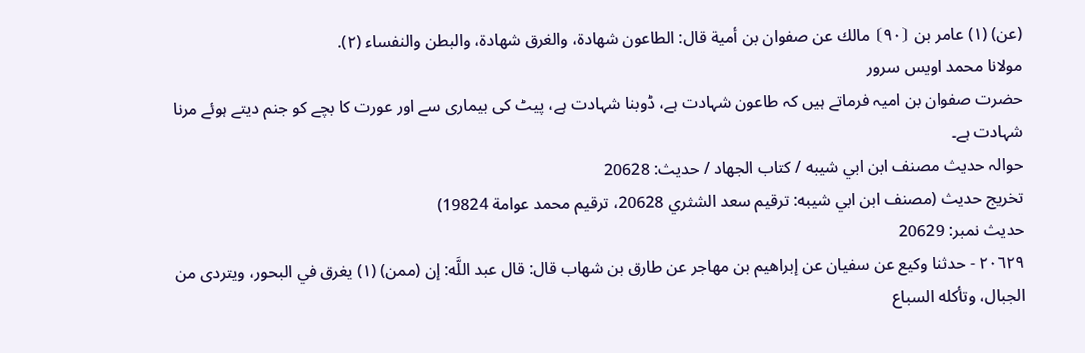(عن) (١) عامر بن ⦗٩٠⦘ مالك عن صفوان بن أمية قال: الطاعون شهادة، والغرق شهادة، والبطن والنفساء (٢).
مولانا محمد اویس سرور
حضرت صفوان بن امیہ فرماتے ہیں کہ طاعون شہادت ہے، ڈوبنا شہادت ہے، پیٹ کی بیماری سے اور عورت کا بچے کو جنم دیتے ہوئے مرنا شہادت ہے۔
حوالہ حدیث مصنف ابن ابي شيبه / كتاب الجهاد / حدیث: 20628
تخریج حدیث (مصنف ابن ابي شيبه: ترقيم سعد الشثري 20628، ترقيم محمد عوامة 19824)
حدیث نمبر: 20629
٢٠٦٢٩ - حدثنا وكيع عن سفيان عن إبراهيم بن مهاجر عن طارق بن شهاب قال: قال عبد اللَّه: إن (ممن) (١) يغرق في البحور، ويتردى من الجبال، وتأكله السباع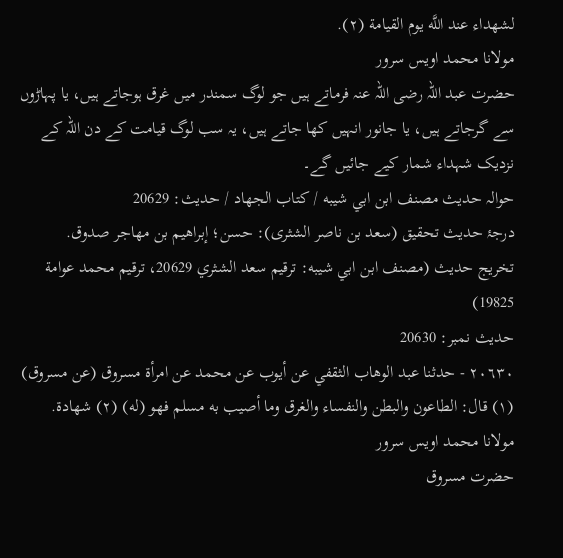لشهداء عند اللَّه يوم القيامة (٢).
مولانا محمد اویس سرور
حضرت عبد اللہ رضی اللہ عنہ فرماتے ہیں جو لوگ سمندر میں غرق ہوجاتے ہیں، یا پہاڑوں سے گرجاتے ہیں، یا جانور انہیں کھا جاتے ہیں، یہ سب لوگ قیامت کے دن اللہ کے نزدیک شہداء شمار کیے جائیں گے۔
حوالہ حدیث مصنف ابن ابي شيبه / كتاب الجهاد / حدیث: 20629
درجۂ حدیث تحقیق (سعد بن ناصر الشثری): حسن؛ إبراهيم بن مهاجر صدوق.
تخریج حدیث (مصنف ابن ابي شيبه: ترقيم سعد الشثري 20629، ترقيم محمد عوامة 19825)
حدیث نمبر: 20630
٢٠٦٣٠ - حدثنا عبد الوهاب الثقفي عن أيوب عن محمد عن امرأة مسروق (عن مسروق) (١) قال: الطاعون والبطن والنفساء والغرق وما أصيب به مسلم فهو (له) (٢) شهادة.
مولانا محمد اویس سرور
حضرت مسروق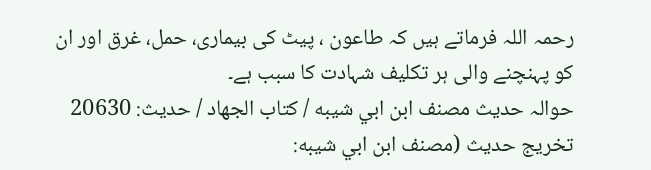رحمہ اللہ فرماتے ہیں کہ طاعون ، پیٹ کی بیماری، حمل، غرق اور ان کو پہنچنے والی ہر تکلیف شہادت کا سبب ہے۔
حوالہ حدیث مصنف ابن ابي شيبه / كتاب الجهاد / حدیث: 20630
تخریج حدیث (مصنف ابن ابي شيبه: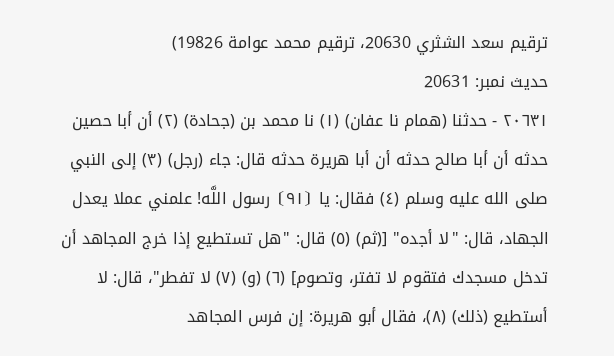ترقيم سعد الشثري 20630، ترقيم محمد عوامة 19826)
حدیث نمبر: 20631
٢٠٦٣١ - حدثنا (همام نا عفان) (١) نا محمد بن (جحادة) (٢) أن أبا حصين حدثه أن أبا صالح حدثه أن أبا هريرة حدثه قال: جاء (رجل) (٣) إلى النبي صلى الله عليه وسلم (٤) فقال: يا ⦗٩١⦘ رسول اللَّه! علمني عملا يعدل الجهاد، قال: "لا أجده" [(ثم) (٥) قال: "هل تستطيع إذا خرج المجاهد أن تدخل مسجدك فتقوم لا تفتر، وتصوم] (٦) (و) (٧) لا تفطر"، قال: لا أستطيع (ذلك) (٨)، فقال أبو هريرة: إن فرس المجاهد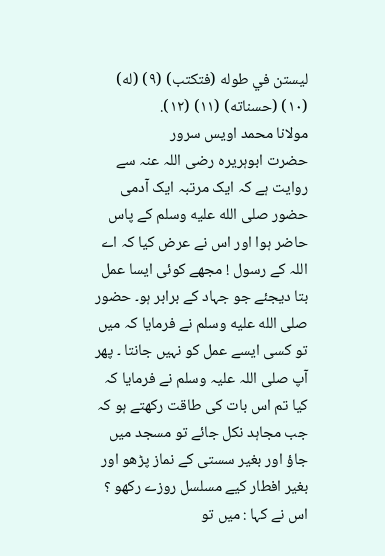ليستن في طوله (فتكتب) (٩) (له) (١٠) (حسناته) (١١) (١٢).
مولانا محمد اویس سرور
حضرت ابوہریرہ رضی اللہ عنہ سے روایت ہے کہ ایک مرتبہ ایک آدمی حضور صلى الله عليه وسلم کے پاس حاضر ہوا اور اس نے عرض کیا کہ اے اللہ کے رسول ! مجھے کوئی ایسا عمل بتا دیجئے جو جہاد کے برابر ہو۔ حضور صلى الله عليه وسلم نے فرمایا کہ میں تو کسی ایسے عمل کو نہیں جانتا ۔ پھر آپ صلی اللہ علیہ وسلم نے فرمایا کہ کیا تم اس بات کی طاقت رکھتے ہو کہ جب مجاہد نکل جائے تو مسجد میں جاؤ اور بغیر سستی کے نماز پڑھو اور بغیر افطار کیے مسلسل روزے رکھو ؟ اس نے کہا : میں تو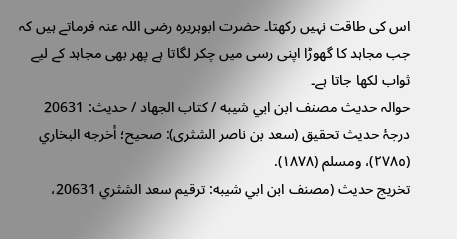اس کی طاقت نہیں رکھتا۔ حضرت ابوہریرہ رضی اللہ عنہ فرماتے ہیں کہ جب مجاہد کا گھوڑا اپنی رسی میں چکر لگاتا ہے پھر بھی مجاہد کے لیے ثواب لکھا جاتا ہے۔
حوالہ حدیث مصنف ابن ابي شيبه / كتاب الجهاد / حدیث: 20631
درجۂ حدیث تحقیق (سعد بن ناصر الشثری): صحيح؛ أخرجه البخاري (٢٧٨٥)، ومسلم (١٨٧٨).
تخریج حدیث (مصنف ابن ابي شيبه: ترقيم سعد الشثري 20631،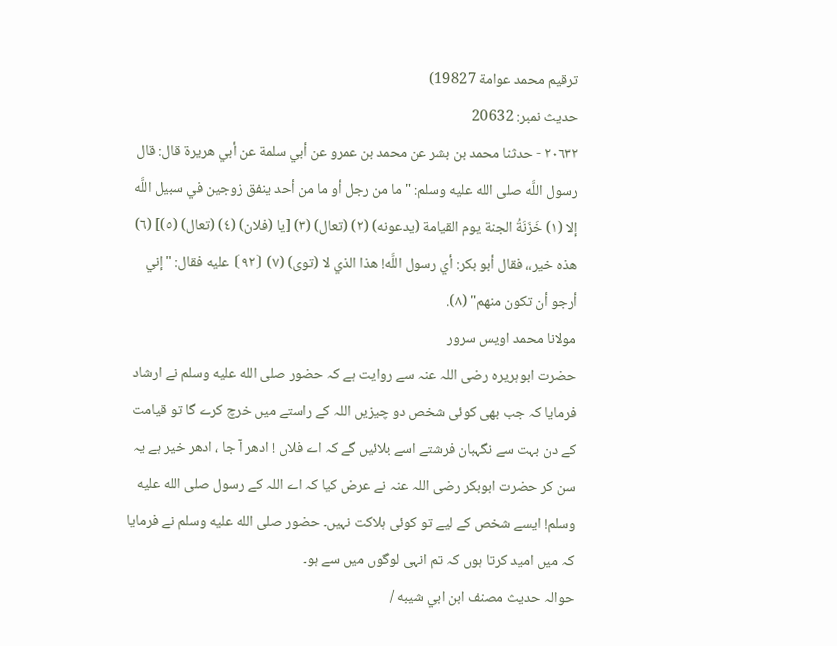ترقيم محمد عوامة 19827)
حدیث نمبر: 20632
٢٠٦٣٢ - حدثنا محمد بن بشر عن محمد بن عمرو عن أبي سلمة عن أبي هريرة قال: قال رسول اللَّه صلى الله عليه وسلم: "ما من رجل أو ما من أحد ينفق زوجين في سبيل اللَّه إلا (١) خَزَنَةُ الجنة يوم القيامة (يدعونه) (٢) (تعال) (٣) [يا (فلان) (٤) (تعال) (٥)] (٦) هذه خير،، فقال أبو بكر: أي رسول اللَّه! هذا الذي لا (توى) (٧) ⦗٩٢⦘ عليه فقال: "إني أرجو أن تكون منهم" (٨).
مولانا محمد اویس سرور
حضرت ابوہریرہ رضی اللہ عنہ سے روایت ہے کہ حضور صلى الله عليه وسلم نے ارشاد فرمایا کہ جب بھی کوئی شخص دو چیزیں اللہ کے راستے میں خرچ کرے گا تو قیامت کے دن بہت سے نگہبان فرشتے اسے بلائیں گے کہ اے فلاں ! ادھر آ جا ، ادھر خیر ہے یہ سن کر حضرت ابوبکر رضی اللہ عنہ نے عرض کیا کہ اے اللہ کے رسول صلى الله عليه وسلم! ایسے شخص کے لیے تو کوئی ہلاکت نہیں۔ حضور صلى الله عليه وسلم نے فرمایا کہ میں امید کرتا ہوں کہ تم انہی لوگوں میں سے ہو۔
حوالہ حدیث مصنف ابن ابي شيبه /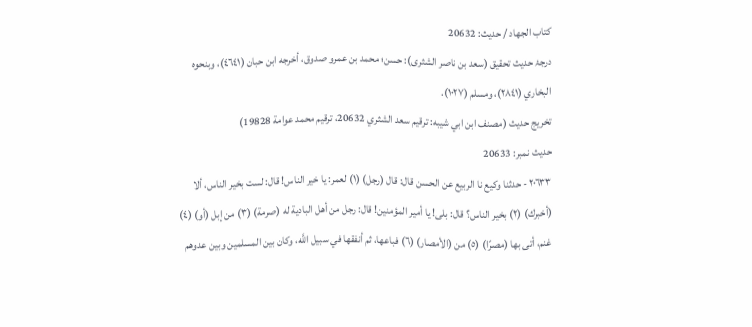كتاب الجهاد / حدیث: 20632
درجۂ حدیث تحقیق (سعد بن ناصر الشثری): حسن؛ محمد بن عمرو صدوق، أخرجه ابن حبان (٤٦٤١)، وبنحوه البخاري (٢٨٤١)، ومسلم (١٠٢٧).
تخریج حدیث (مصنف ابن ابي شيبه: ترقيم سعد الشثري 20632، ترقيم محمد عوامة 19828)
حدیث نمبر: 20633
٢٠٦٣٣ - حدثنا وكيع نا الربيع عن الحسن قال: قال (رجل) (١) لعمر: يا خير الناس! قال: لست بخير الناس، ألا (أخبرك) (٢) بخير الناس؟ قال: بلى! يا أمير المؤمنين! قال: رجل من أهل البادية له (صرمة) (٣) من إبل (أو) (٤) غنم، أتى بها (مصرًا) (٥) من (الأمصار) (٦) فباعها، ثم أنفقها في سبيل اللَّه، وكان بين المسلمين وبين عدوهم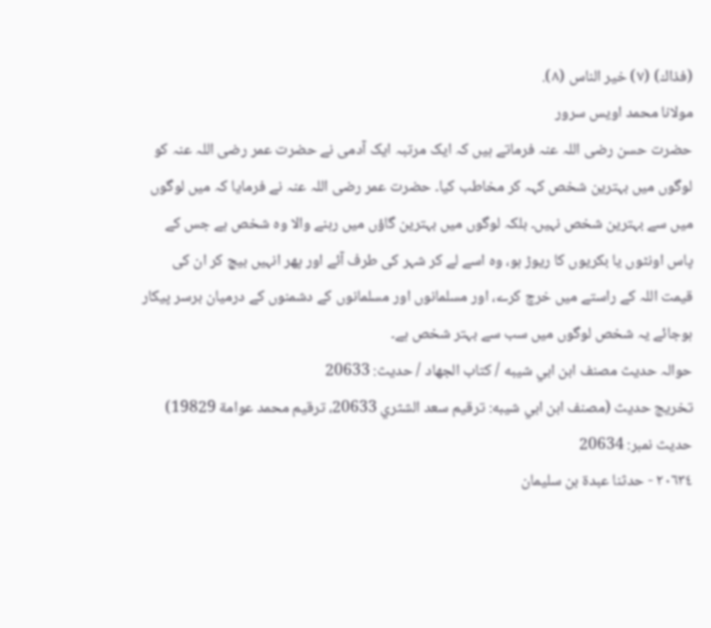(فذاك) (٧) خير الناس (٨).
مولانا محمد اویس سرور
حضرت حسن رضی اللہ عنہ فرماتے ہیں کہ ایک مرتبہ ایک آدمی نے حضرت عمر رضی اللہ عنہ کو لوگوں میں بہترین شخص کہہ کر مخاطب کیا۔ حضرت عمر رضی اللہ عنہ نے فرمایا کہ میں لوگوں میں سے بہترین شخص نہیں۔ بلکہ لوگوں میں بہترین گاؤں میں رہنے والا وہ شخص ہے جس کے پاس اونٹوں یا بکریوں کا ریوڑ ہو، وہ اسے لے کر شہر کی طرف آئے اور پھر انہیں بیچ کر ان کی قیمت اللہ کے راستے میں خرچ کرے، اور مسلمانوں اور مسلمانوں کے دشمنوں کے درمیان برسر پیکار ہوجائے یہ شخص لوگوں میں سب سے بہتر شخص ہے۔
حوالہ حدیث مصنف ابن ابي شيبه / كتاب الجهاد / حدیث: 20633
تخریج حدیث (مصنف ابن ابي شيبه: ترقيم سعد الشثري 20633، ترقيم محمد عوامة 19829)
حدیث نمبر: 20634
٢٠٦٣٤ - حدثنا عبدة بن سليمان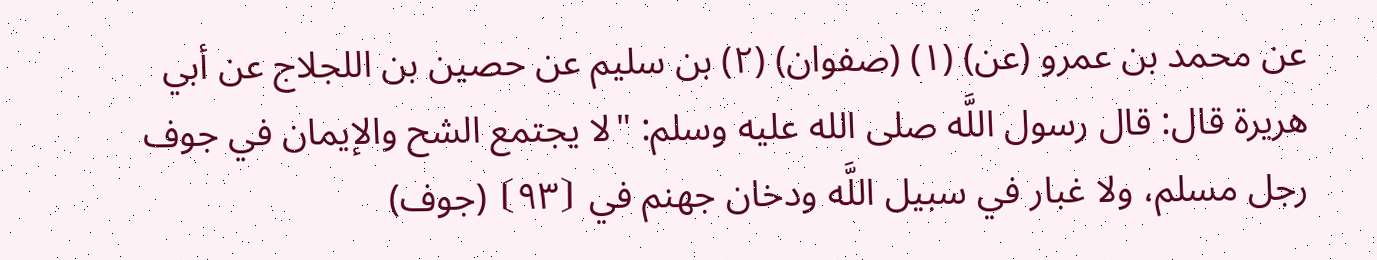عن محمد بن عمرو (عن) (١) (صفوان) (٢) بن سليم عن حصين بن اللجلاج عن أبي هريرة قال: قال رسول اللَّه صلى الله عليه وسلم: "لا يجتمع الشح والإيمان في جوف رجل مسلم، ولا غبار في سبيل اللَّه ودخان جهنم في ⦗٩٣⦘ (جوف)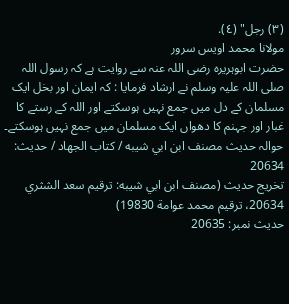(٣) رجل" (٤).
مولانا محمد اویس سرور
حضرت ابوہریرہ رضی اللہ عنہ سے روایت ہے کہ رسول اللہ صلی اللہ علیہ وسلم نے ارشاد فرمایا : کہ ایمان اور بخل ایک مسلمان کے دل میں جمع نہیں ہوسکتے اور اللہ کے رستے کا غبار اور جہنم کا دھواں ایک مسلمان میں جمع نہیں ہوسکتے۔
حوالہ حدیث مصنف ابن ابي شيبه / كتاب الجهاد / حدیث: 20634
تخریج حدیث (مصنف ابن ابي شيبه: ترقيم سعد الشثري 20634، ترقيم محمد عوامة 19830)
حدیث نمبر: 20635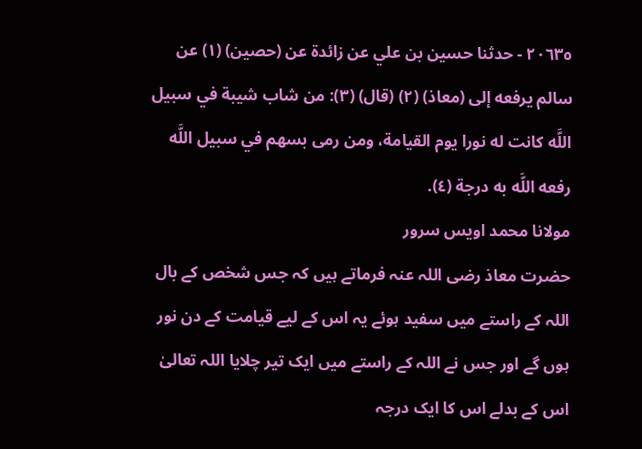٢٠٦٣٥ - حدثنا حسين بن علي عن زائدة عن (حصين) (١) عن سالم يرفعه إلى (معاذ) (٢) (قال) (٣): من شاب شيبة في سبيل اللَّه كانت له نورا يوم القيامة، ومن رمى بسهم في سبيل اللَّه رفعه اللَّه به درجة (٤).
مولانا محمد اویس سرور
حضرت معاذ رضی اللہ عنہ فرماتے ہیں کہ جس شخص کے بال اللہ کے راستے میں سفید ہوئے یہ اس کے لیے قیامت کے دن نور ہوں گے اور جس نے اللہ کے راستے میں ایک تیر چلایا اللہ تعالیٰ اس کے بدلے اس کا ایک درجہ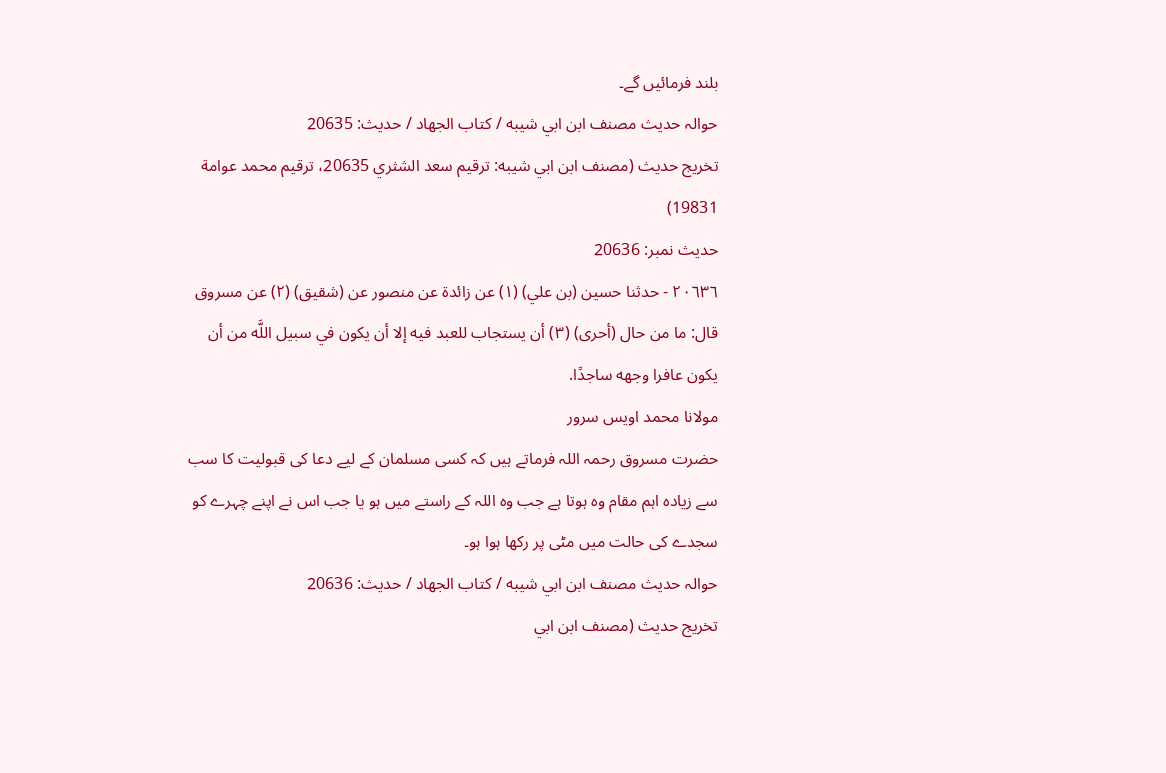بلند فرمائیں گے۔
حوالہ حدیث مصنف ابن ابي شيبه / كتاب الجهاد / حدیث: 20635
تخریج حدیث (مصنف ابن ابي شيبه: ترقيم سعد الشثري 20635، ترقيم محمد عوامة 19831)
حدیث نمبر: 20636
٢٠٦٣٦ - حدثنا حسين (بن علي) (١) عن زائدة عن منصور عن (شقيق) (٢) عن مسروق قال: ما من حال (أحرى) (٣) أن يستجاب للعبد فيه إلا أن يكون في سبيل اللَّه من أن يكون عافرا وجهه ساجدًا.
مولانا محمد اویس سرور
حضرت مسروق رحمہ اللہ فرماتے ہیں کہ کسی مسلمان کے لیے دعا کی قبولیت کا سب سے زیادہ اہم مقام وہ ہوتا ہے جب وہ اللہ کے راستے میں ہو یا جب اس نے اپنے چہرے کو سجدے کی حالت میں مٹی پر رکھا ہوا ہو۔
حوالہ حدیث مصنف ابن ابي شيبه / كتاب الجهاد / حدیث: 20636
تخریج حدیث (مصنف ابن ابي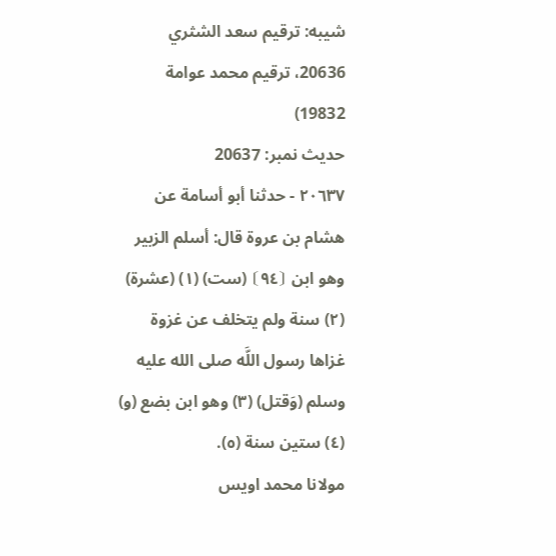شيبه: ترقيم سعد الشثري 20636، ترقيم محمد عوامة 19832)
حدیث نمبر: 20637
٢٠٦٣٧ - حدثنا أبو أسامة عن هشام بن عروة قال: أسلم الزبير وهو ابن ⦗٩٤⦘ (ست) (١) (عشرة) (٢) سنة ولم يتخلف عن غزوة غزاها رسول اللَّه صلى الله عليه وسلم (وَقتل) (٣) وهو ابن بضع (و) (٤) ستين سنة (٥).
مولانا محمد اویس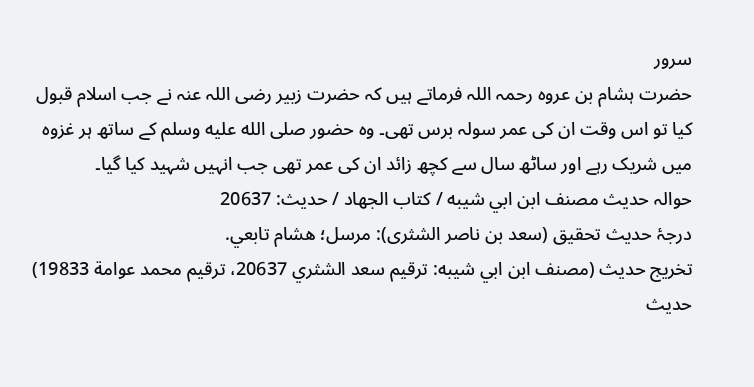سرور
حضرت ہشام بن عروہ رحمہ اللہ فرماتے ہیں کہ حضرت زبیر رضی اللہ عنہ نے جب اسلام قبول کیا تو اس وقت ان کی عمر سولہ برس تھی۔ وہ حضور صلى الله عليه وسلم کے ساتھ ہر غزوہ میں شریک رہے اور ساٹھ سال سے کچھ زائد ان کی عمر تھی جب انہیں شہید کیا گیا۔
حوالہ حدیث مصنف ابن ابي شيبه / كتاب الجهاد / حدیث: 20637
درجۂ حدیث تحقیق (سعد بن ناصر الشثری): مرسل؛ هشام تابعي.
تخریج حدیث (مصنف ابن ابي شيبه: ترقيم سعد الشثري 20637، ترقيم محمد عوامة 19833)
حدیث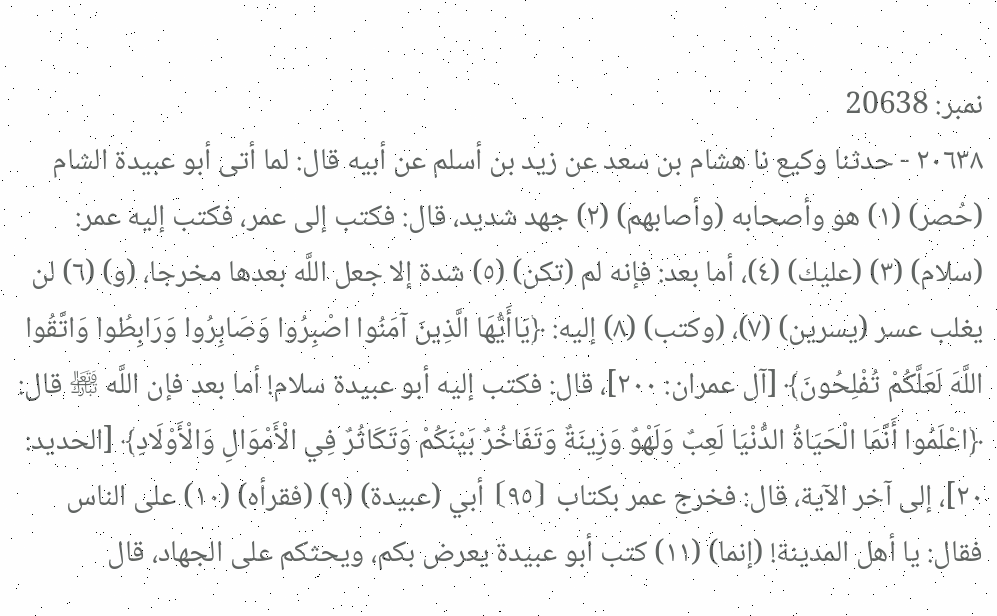نمبر: 20638
٢٠٦٣٨ - حدثنا وكيع نا هشام بن سعد عن زيد بن أسلم عن أبيه قال: لما أتى أبو عبيدة الشام (حُصر) (١) هو وأصحابه (وأصابهم) (٢) جهد شديد، قال: فكتب إلى عمر، فكتب إليه عمر: (سلام) (٣) (عليك) (٤)، أما بعد: فإنه لم (تكن) (٥) شدة إلا جعل اللَّه بعدها مخرجا، (و) (٦) لن يغلب عسر (يسرين) (٧)، (وكتب) (٨) إليه: ﴿يَاأَيُّهَا الَّذِينَ آمَنُوا اصْبِرُوا وَصَابِرُوا وَرَابِطُوا وَاتَّقُوا اللَّهَ لَعَلَّكُمْ تُفْلِحُونَ﴾ [آل عمران: ٢٠٠]، قال: فكتب إليه أبو عبيدة سلام! أما بعد فإن اللَّه ﵎ قال: ﴿اعْلَمُوا أَنَّمَا الْحَيَاةُ الدُّنْيَا لَعِبٌ وَلَهْوٌ وَزِينَةٌ وَتَفَاخُرٌ بَيْنَكُمْ وَتَكَاثُرٌ فِي الْأَمْوَالِ وَالْأَوْلَادِ﴾ [الحديد: ٢٠]، إلى آخر الآية، قال: فخرج عمر بكتاب ⦗٩٥⦘ أبي (عبيدة) (٩) (فقرأه) (١٠) على الناس فقال: يا أهل المدينة! (إنما) (١١) كتب أبو عبيدة يعرض بكم، ويحثكم على الجهاد، قال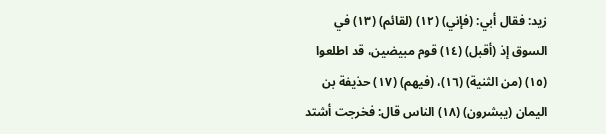زيد: فقال أبي: (فإني) (١٢) (لقائم) (١٣) في السوق إذ (أقبل) (١٤) قوم مبيضين، قد اطلعوا (١٥) (من الثنية) (١٦)، (فيهم) (١٧) حذيفة بن اليمان (يبشرون) (١٨) الناس قال: فخرجت أشتد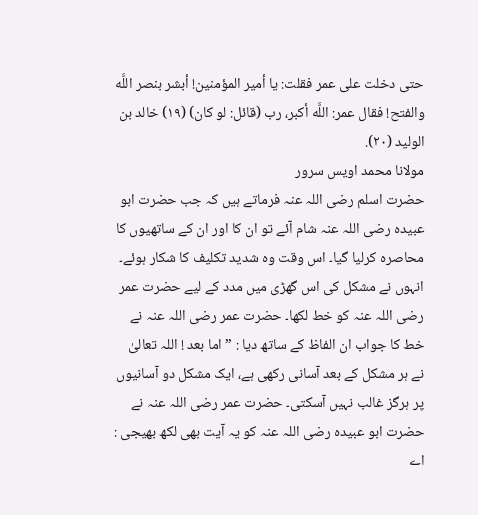حتى دخلت على عمر فقلت: يا أمير المؤمنين! أبشر بنصر اللَّه والفتح! فقال عمر: اللَّه أكبر، رب (قائل: لو كان) (١٩) خالد بن الوليد (٢٠).
مولانا محمد اویس سرور
حضرت اسلم رضی اللہ عنہ فرماتے ہیں کہ جب حضرت ابو عبیدہ رضی اللہ عنہ شام آئے تو ان کا اور ان کے ساتھیوں کا محاصرہ کرلیا گیا۔ اس وقت وہ شدید تکلیف کا شکار ہوئے۔ انہوں نے مشکل کی اس گھڑی میں مدد کے لیے حضرت عمر رضی اللہ عنہ کو خط لکھا۔ حضرت عمر رضی اللہ عنہ نے خط کا جواب ان الفاظ کے ساتھ دیا : ” اما بعد ! اللہ تعالیٰ نے ہر مشکل کے بعد آسانی رکھی ہے، ایک مشکل دو آسانیوں پر ہرگز غالب نہیں آسکتی۔ حضرت عمر رضی اللہ عنہ نے حضرت ابو عبیدہ رضی اللہ عنہ کو یہ آیت بھی لکھ بھیجی : اے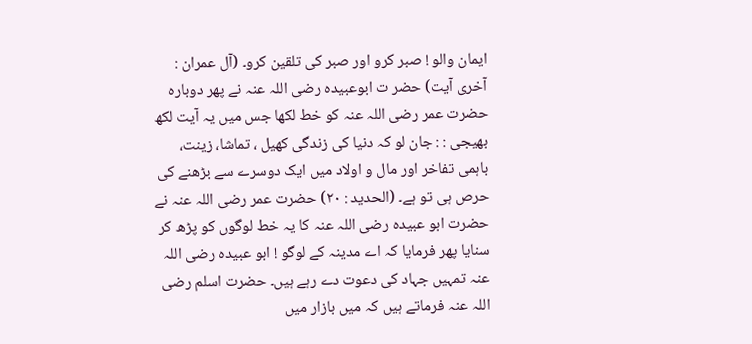ایمان والو ! صبر کرو اور صبر کی تلقین کرو۔ (آل عمران : آخری آیت) حضر ت ابوعبیدہ رضی اللہ عنہ نے پھر دوبارہ حضرت عمر رضی اللہ عنہ کو خط لکھا جس میں یہ آیت لکھ بھیجی : : جان لو کہ دنیا کی زندگی کھیل ، تماشا، زینت، باہمی تفاخر اور مال و اولاد میں ایک دوسرے سے بڑھنے کی حرص ہی تو ہے۔ (الحدید : ٢٠) حضرت عمر رضی اللہ عنہ نے حضرت ابو عبیدہ رضی اللہ عنہ کا یہ خط لوگوں کو پڑھ کر سنایا پھر فرمایا کہ اے مدینہ کے لوگو ! ابو عبیدہ رضی اللہ عنہ تمہیں جہاد کی دعوت دے رہے ہیں۔ حضرت اسلم رضی اللہ عنہ فرماتے ہیں کہ میں بازار میں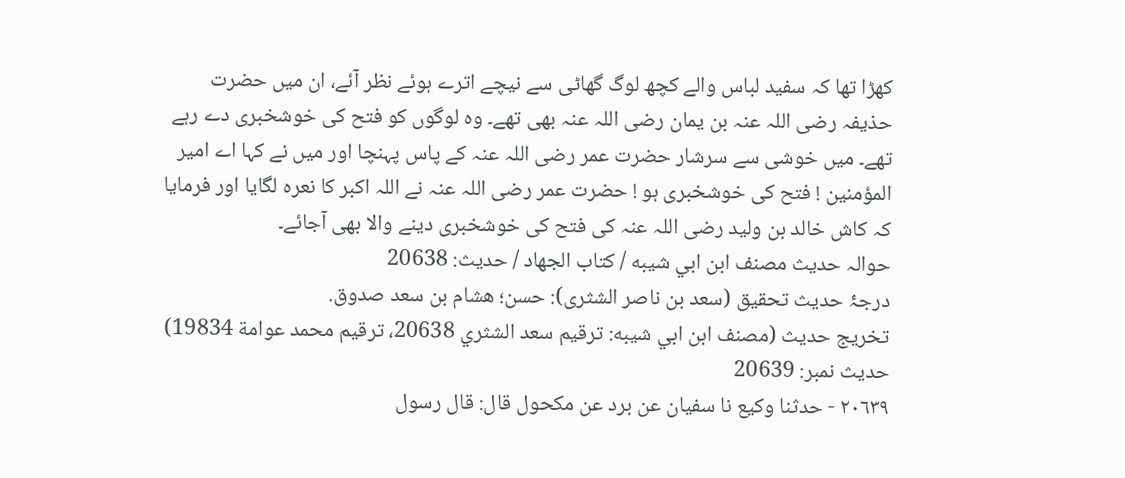کھڑا تھا کہ سفید لباس والے کچھ لوگ گھاٹی سے نیچے اترے ہوئے نظر آئے، ان میں حضرت حذیفہ رضی اللہ عنہ بن یمان رضی اللہ عنہ بھی تھے۔ وہ لوگوں کو فتح کی خوشخبری دے رہے تھے۔ میں خوشی سے سرشار حضرت عمر رضی اللہ عنہ کے پاس پہنچا اور میں نے کہا اے امیر المؤمنین ! فتح کی خوشخبری ہو ! حضرت عمر رضی اللہ عنہ نے اللہ اکبر کا نعرہ لگایا اور فرمایا کہ کاش خالد بن ولید رضی اللہ عنہ کی فتح کی خوشخبری دینے والا بھی آجائے۔
حوالہ حدیث مصنف ابن ابي شيبه / كتاب الجهاد / حدیث: 20638
درجۂ حدیث تحقیق (سعد بن ناصر الشثری): حسن؛ هشام بن سعد صدوق.
تخریج حدیث (مصنف ابن ابي شيبه: ترقيم سعد الشثري 20638، ترقيم محمد عوامة 19834)
حدیث نمبر: 20639
٢٠٦٣٩ - حدثنا وكيع نا سفيان عن برد عن مكحول قال: قال رسول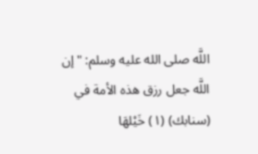اللَّه صلى الله عليه وسلم: "إن اللَّه جعل رزق هذه الأمة في (سنابك) (١) خَيْلهَا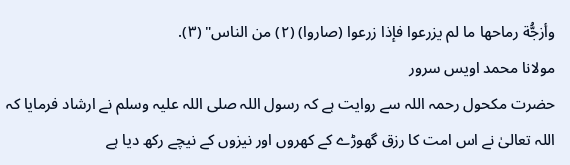وأزجُّة رماحها ما لم يزرعوا فإذا زرعوا (صاروا) (٢) من الناس" (٣).
مولانا محمد اویس سرور
حضرت مکحول رحمہ اللہ سے روایت ہے کہ رسول اللہ صلی اللہ علیہ وسلم نے ارشاد فرمایا کہ اللہ تعالیٰ نے اس امت کا رزق گھوڑے کے کھروں اور نیزوں کے نیچے رکھ دیا ہے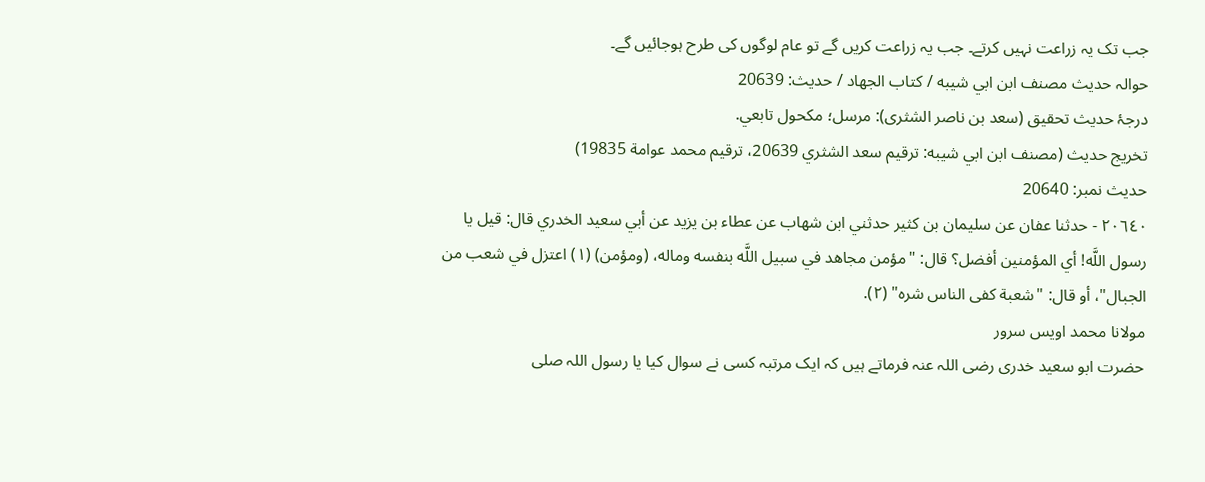جب تک یہ زراعت نہیں کرتے۔ جب یہ زراعت کریں گے تو عام لوگوں کی طرح ہوجائیں گے۔
حوالہ حدیث مصنف ابن ابي شيبه / كتاب الجهاد / حدیث: 20639
درجۂ حدیث تحقیق (سعد بن ناصر الشثری): مرسل؛ مكحول تابعي.
تخریج حدیث (مصنف ابن ابي شيبه: ترقيم سعد الشثري 20639، ترقيم محمد عوامة 19835)
حدیث نمبر: 20640
٢٠٦٤٠ - حدثنا عفان عن سليمان بن كثير حدثني ابن شهاب عن عطاء بن يزيد عن أبي سعيد الخدري قال: قيل يا رسول اللَّه! أي المؤمنين أفضل؟ قال: "مؤمن مجاهد في سبيل اللَّه بنفسه وماله، (ومؤمن) (١) اعتزل في شعب من الجبال"، أو قال: "شعبة كفى الناس شره" (٢).
مولانا محمد اویس سرور
حضرت ابو سعید خدری رضی اللہ عنہ فرماتے ہیں کہ ایک مرتبہ کسی نے سوال کیا یا رسول اللہ صلی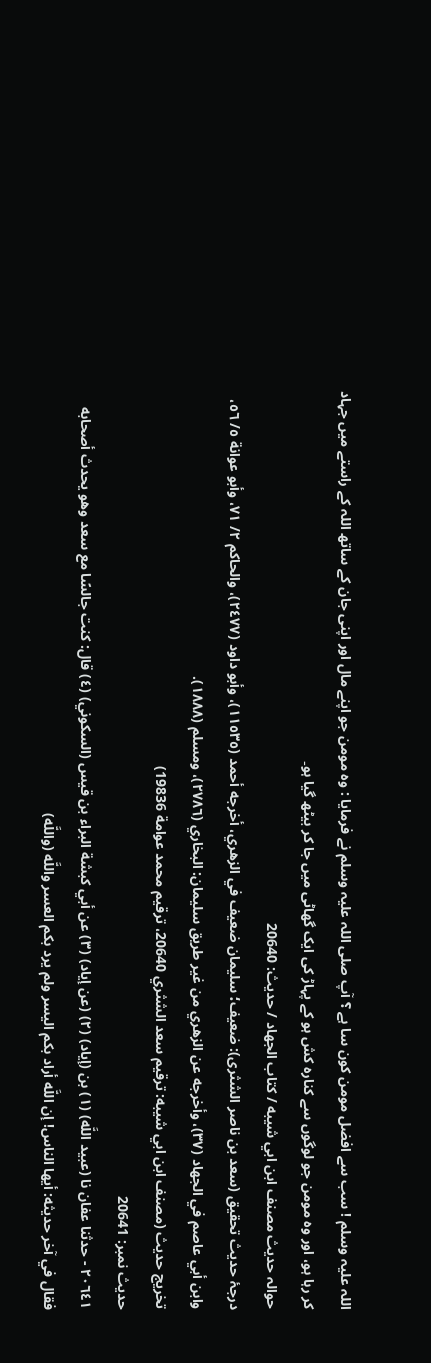اللہ علیہ وسلم ! سب سے افضل مومن کون سا ہے ؟ آپ صلی اللہ علیہ وسلم نے فرمایا : وہ مومن جو اپنے مال اور اپنی جان کے ساتھ اللہ کے راستے میں جہاد کر رہا ہو، اور وہ مومن جو لوگوں سے کنارہ کش ہو کے پہاڑ کی ایک گھاٹی میں جا کر بیٹھ گیا ہو۔
حوالہ حدیث مصنف ابن ابي شيبه / كتاب الجهاد / حدیث: 20640
درجۂ حدیث تحقیق (سعد بن ناصر الشثری): ضعيف؛ سليمان ضعيف في الزهري، أخرجه أحمد (١١٥٣٥)، وأبو داود (٢٤٧٧)، والحاكم ٢/ ٧١، وأبو عوانة ٥/ ٥٦، وابن أبي عاصم في الجهاد (٣٧)، وأخرجه عن الزهري من غير طريق سليمان: البخاري (٢٧٨٦)، ومسلم (١٨٨٨).
تخریج حدیث (مصنف ابن ابي شيبه: ترقيم سعد الشثري 20640، ترقيم محمد عوامة 19836)
حدیث نمبر: 20641
٢٠٦٤١ - حدثنا عفان نا (عبيد اللَّه) (١) بن (إياد) (٢) (عن إياد) (٣) عن أبي كبشة البراء بن قيس (السكوني) (٤) قال: كنت جالسًا مع سعد وهو يحدث أصحابه فقال في آخر حديثه: أيها الناس! إن اللَّه أراد بكم اليسر ولم يرد بكم العسر واللَّه (واللَّه)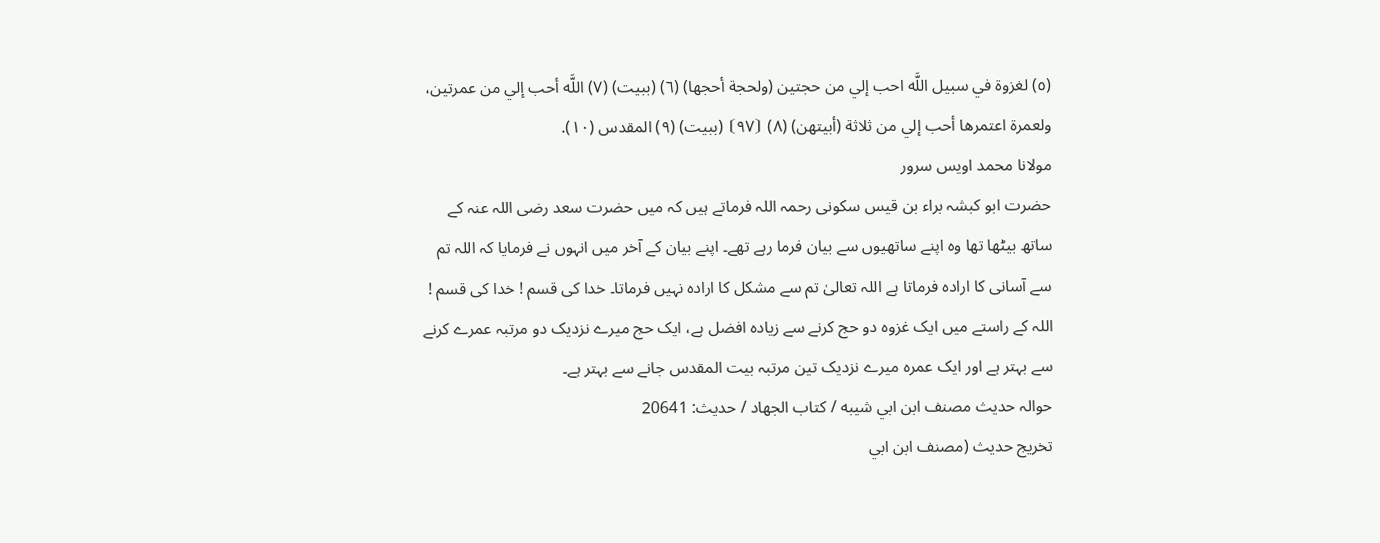(٥) لغزوة في سبيل اللَّه احب إلي من حجتين (ولحجة أحجها) (٦) (ببيت) (٧) اللَّه أحب إلي من عمرتين، ولعمرة اعتمرها أحب إلي من ثلاثة (أبيتهن) (٨) ⦗٩٧⦘ (ببيت) (٩) المقدس (١٠).
مولانا محمد اویس سرور
حضرت ابو کبشہ براء بن قیس سکونی رحمہ اللہ فرماتے ہیں کہ میں حضرت سعد رضی اللہ عنہ کے ساتھ بیٹھا تھا وہ اپنے ساتھیوں سے بیان فرما رہے تھے۔ اپنے بیان کے آخر میں انہوں نے فرمایا کہ اللہ تم سے آسانی کا ارادہ فرماتا ہے اللہ تعالیٰ تم سے مشکل کا ارادہ نہیں فرماتا۔ خدا کی قسم ! خدا کی قسم ! اللہ کے راستے میں ایک غزوہ دو حج کرنے سے زیادہ افضل ہے، ایک حج میرے نزدیک دو مرتبہ عمرے کرنے سے بہتر ہے اور ایک عمرہ میرے نزدیک تین مرتبہ بیت المقدس جانے سے بہتر ہے۔
حوالہ حدیث مصنف ابن ابي شيبه / كتاب الجهاد / حدیث: 20641
تخریج حدیث (مصنف ابن ابي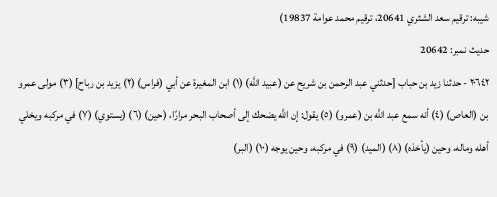شيبه: ترقيم سعد الشثري 20641، ترقيم محمد عوامة 19837)
حدیث نمبر: 20642
٢٠٦٤٢ - حدثنا زيد بن حباب [حدثني عبد الرحمن بن شريح عن (عبيد اللَّه) (١) ابن المغيرة عن أبي (فراس) (٢) يزيد بن رباح] (٣) مولى عمرو بن (العاص) (٤) أنه سمع عبد اللَّه بن (عمرو) (٥) يقول: إن اللَّه يضحك إلى أصحاب البحر مرارًا، (حين) (٦) (يستوي) (٧) في مركبه ويخلي أهله وماله، وحين (يأخذه) (٨) (الميد) (٩) في مركبه، وحين يوجه (١٠) (البر)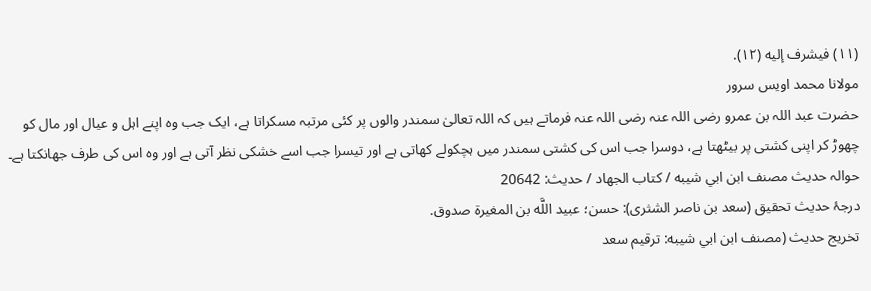(١١) فيشرف إليه (١٢).
مولانا محمد اویس سرور
حضرت عبد اللہ بن عمرو رضی اللہ عنہ رضی اللہ عنہ فرماتے ہیں کہ اللہ تعالیٰ سمندر والوں پر کئی مرتبہ مسکراتا ہے، ایک جب وہ اپنے اہل و عیال اور مال کو چھوڑ کر اپنی کشتی پر بیٹھتا ہے، دوسرا جب اس کی کشتی سمندر میں ہچکولے کھاتی ہے اور تیسرا جب اسے خشکی نظر آتی ہے اور وہ اس کی طرف جھانکتا ہے۔
حوالہ حدیث مصنف ابن ابي شيبه / كتاب الجهاد / حدیث: 20642
درجۂ حدیث تحقیق (سعد بن ناصر الشثری): حسن؛ عبيد اللَّه بن المغيرة صدوق.
تخریج حدیث (مصنف ابن ابي شيبه: ترقيم سعد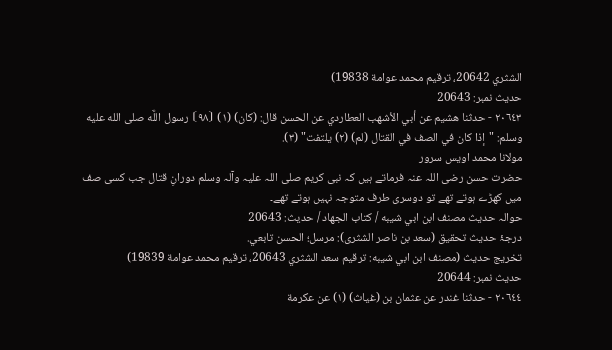الشثري 20642، ترقيم محمد عوامة 19838)
حدیث نمبر: 20643
٢٠٦٤٣ - حدثنا هشيم عن أبي الأشهب العطاردي عن الحسن قال: (كان) (١) ⦗٩٨⦘ رسول اللَّه صلى الله عليه وسلم: "إذا كان في الصف في القتال (لم) (٢) يلتفت" (٣).
مولانا محمد اویس سرور
حضرت حسن رضی اللہ عنہ فرماتے ہیں کہ نبی کریم صلی اللہ علیہ وآلہ وسلم دورانِ قتال جب کسی صف میں کھڑے ہوتے تھے تو دوسری طرف متوجہ نہیں ہوتے تھے۔
حوالہ حدیث مصنف ابن ابي شيبه / كتاب الجهاد / حدیث: 20643
درجۂ حدیث تحقیق (سعد بن ناصر الشثری): مرسل؛ الحسن تابعي.
تخریج حدیث (مصنف ابن ابي شيبه: ترقيم سعد الشثري 20643، ترقيم محمد عوامة 19839)
حدیث نمبر: 20644
٢٠٦٤٤ - حدثنا غندر عن عثمان بن (غياث) (١) عن عكرمة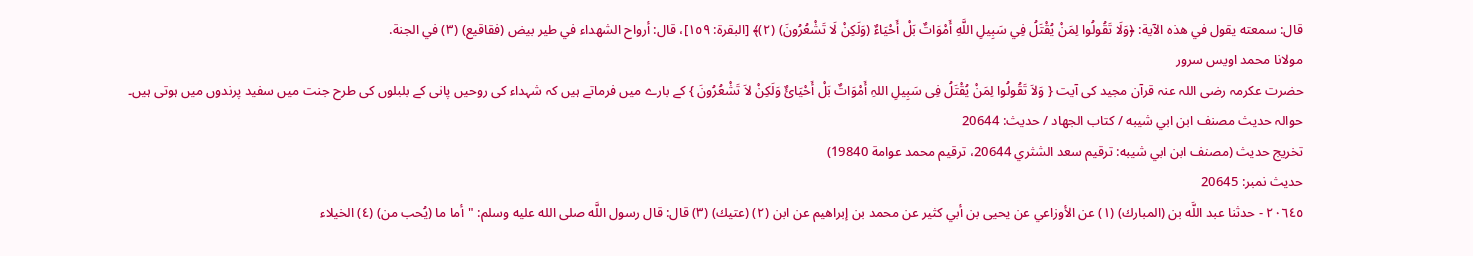قال: سمعته يقول في هذه الآية: ﴿وَلَا تَقُولُوا لِمَنْ يُقْتَلُ فِي سَبِيلِ اللَّهِ أَمْوَاتٌ بَلْ أَحْيَاءٌ (وَلَكِنْ لَا تَشْعُرُونَ) (٢)﴾ [البقرة: ١٥٩]، قال: أرواح الشهداء في طير بيض (فقاقيع) (٣) في الجنة.
مولانا محمد اویس سرور
حضرت عکرمہ رضی اللہ عنہ قرآن مجید کی آیت { وَلاَ تَقُولُوا لِمَنْ یُقْتَلُ فِی سَبِیلِ اللہِ أَمْوَاتٌ بَلْ أَحْیَائٌ وَلَکِنْ لاَ تَشْعُرُونَ } کے بارے میں فرماتے ہیں کہ شہداء کی روحیں پانی کے بلبلوں کی طرح جنت میں سفید پرندوں میں ہوتی ہیں۔
حوالہ حدیث مصنف ابن ابي شيبه / كتاب الجهاد / حدیث: 20644
تخریج حدیث (مصنف ابن ابي شيبه: ترقيم سعد الشثري 20644، ترقيم محمد عوامة 19840)
حدیث نمبر: 20645
٢٠٦٤٥ - حدثنا عبد اللَّه بن (المبارك) (١) عن الأوزاعي عن يحيى بن أبي كثير عن محمد بن إبراهيم عن ابن (٢) (عتيك) (٣) قال: قال رسول اللَّه صلى الله عليه وسلم: "أما ما (يُحب من) (٤) الخيلاء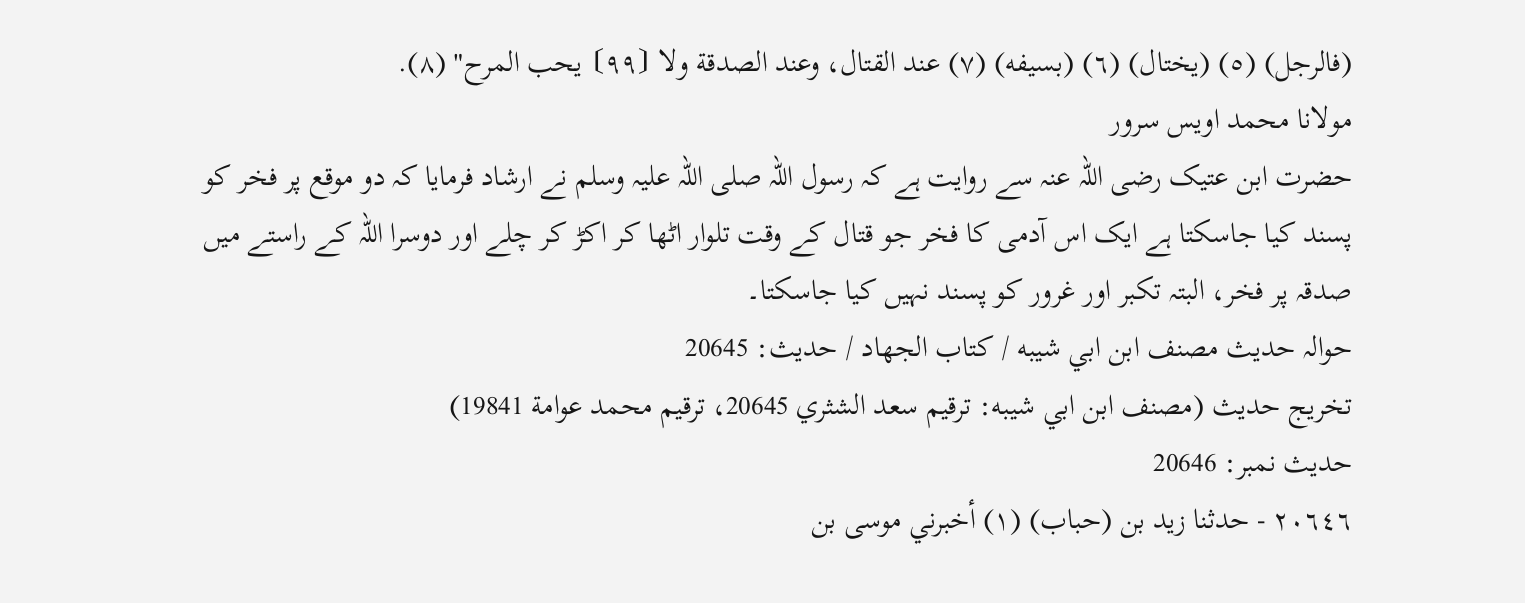(فالرجل) (٥) (يختال) (٦) (بسيفه) (٧) عند القتال، وعند الصدقة ولا ⦗٩٩⦘ يحب المرح" (٨).
مولانا محمد اویس سرور
حضرت ابن عتیک رضی اللہ عنہ سے روایت ہے کہ رسول اللہ صلی اللہ علیہ وسلم نے ارشاد فرمایا کہ دو موقع پر فخر کو پسند کیا جاسکتا ہے ایک اس آدمی کا فخر جو قتال کے وقت تلوار اٹھا کر اکڑ کر چلے اور دوسرا اللہ کے راستے میں صدقہ پر فخر، البتہ تکبر اور غرور کو پسند نہیں کیا جاسکتا۔
حوالہ حدیث مصنف ابن ابي شيبه / كتاب الجهاد / حدیث: 20645
تخریج حدیث (مصنف ابن ابي شيبه: ترقيم سعد الشثري 20645، ترقيم محمد عوامة 19841)
حدیث نمبر: 20646
٢٠٦٤٦ - حدثنا زيد بن (حباب) (١) أخبرني موسى بن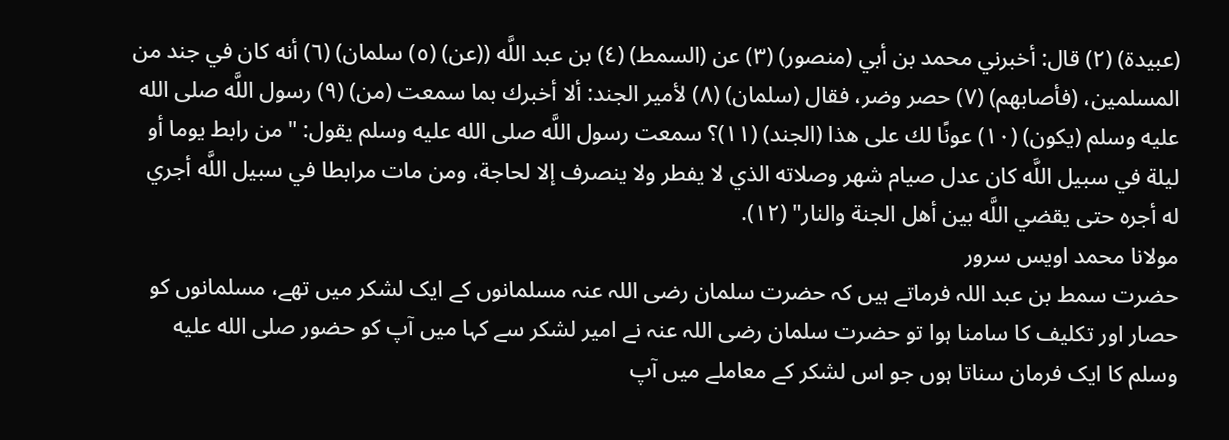(عبيدة) (٢) قال: أخبرني محمد بن أبي (منصور) (٣) عن (السمط) (٤) بن عبد اللَّه ((عن) (٥) سلمان) (٦) أنه كان في جند من المسلمين، (فأصابهم) (٧) حصر وضر، فقال (سلمان) (٨) لأمير الجند: ألا أخبرك بما سمعت (من) (٩) رسول اللَّه صلى الله عليه وسلم (يكون) (١٠) عونًا لك على هذا (الجند) (١١)؟ سمعت رسول اللَّه صلى الله عليه وسلم يقول: "من رابط يوما أو ليلة في سبيل اللَّه كان عدل صيام شهر وصلاته الذي لا يفطر ولا ينصرف إلا لحاجة، ومن مات مرابطا في سبيل اللَّه أجري له أجره حتى يقضي اللَّه بين أهل الجنة والنار" (١٢).
مولانا محمد اویس سرور
حضرت سمط بن عبد اللہ فرماتے ہیں کہ حضرت سلمان رضی اللہ عنہ مسلمانوں کے ایک لشکر میں تھے، مسلمانوں کو حصار اور تکلیف کا سامنا ہوا تو حضرت سلمان رضی اللہ عنہ نے امیر لشکر سے کہا میں آپ کو حضور صلى الله عليه وسلم کا ایک فرمان سناتا ہوں جو اس لشکر کے معاملے میں آپ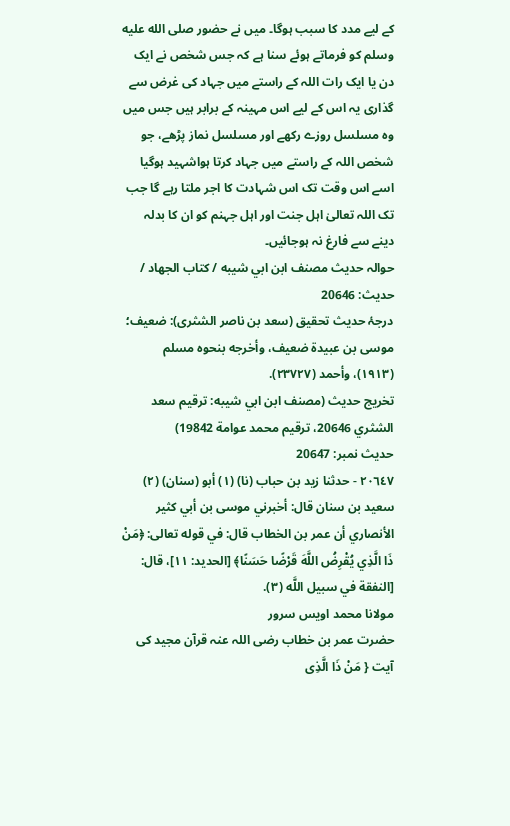کے لیے مدد کا سبب ہوگا۔ میں نے حضور صلى الله عليه وسلم کو فرماتے ہوئے سنا ہے کہ جس شخص نے ایک دن یا ایک رات اللہ کے راستے میں جہاد کی غرض سے گذاری یہ اس کے لیے اس مہینہ کے برابر ہیں جس میں وہ مسلسل روزے رکھے اور مسلسل نماز پڑھے، جو شخص اللہ کے راستے میں جہاد کرتا ہواشہید ہوگیا اسے اس وقت تک اس شہادت کا اجر ملتا رہے گا جب تک اللہ تعالیٰ اہل جنت اور اہل جہنم کو ان کا بدلہ دینے سے فارغ نہ ہوجائیں۔
حوالہ حدیث مصنف ابن ابي شيبه / كتاب الجهاد / حدیث: 20646
درجۂ حدیث تحقیق (سعد بن ناصر الشثری): ضعيف؛ موسى بن عبيدة ضعيف، وأخرجه بنحوه مسلم (١٩١٣)، وأحمد (٢٣٧٢٧).
تخریج حدیث (مصنف ابن ابي شيبه: ترقيم سعد الشثري 20646، ترقيم محمد عوامة 19842)
حدیث نمبر: 20647
٢٠٦٤٧ - حدثنا زيد بن حباب (نا) (١) أبو (سنان) (٢) سعيد بن سنان قال: أخبرني موسى بن أبي كثير الأنصاري أن عمر بن الخطاب قال: في قوله تعالى: ﴿مَنْ ذَا الَّذِي يُقْرِضُ اللَّهَ قَرْضًا حَسَنًا﴾ [الحديد: ١١]، قال: [النفقة في سبيل اللَّه (٣).
مولانا محمد اویس سرور
حضرت عمر بن خطاب رضی اللہ عنہ قرآن مجید کی آیت { مَنْ ذَا الَّذِی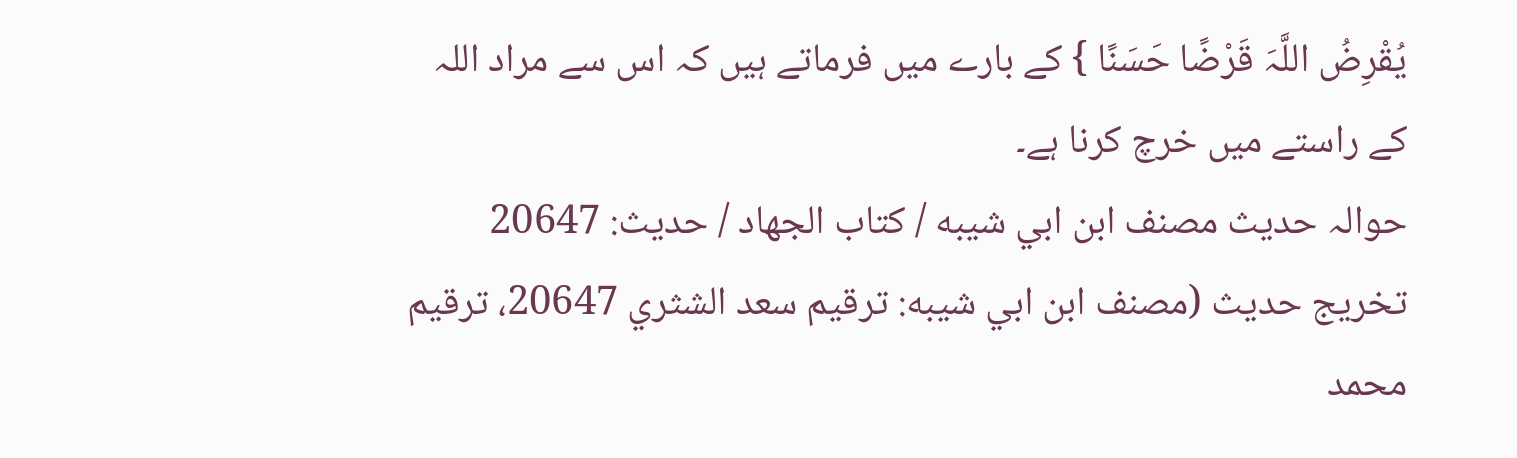یُقْرِضُ اللَّہَ قَرْضًا حَسَنًا } کے بارے میں فرماتے ہیں کہ اس سے مراد اللہ کے راستے میں خرچ کرنا ہے۔
حوالہ حدیث مصنف ابن ابي شيبه / كتاب الجهاد / حدیث: 20647
تخریج حدیث (مصنف ابن ابي شيبه: ترقيم سعد الشثري 20647، ترقيم محمد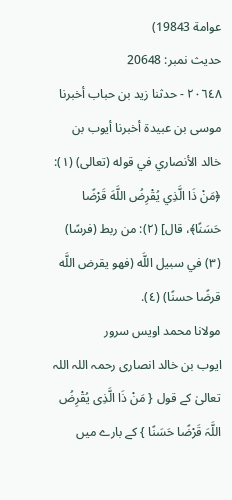عوامة 19843)
حدیث نمبر: 20648
٢٠٦٤٨ - حدثنا زيد بن حباب أخبرنا موسى بن عبيدة أخبرنا أيوب بن خالد الأنصاري في قوله (تعالى) (١): ﴿مَنْ ذَا الَّذِي يُقْرِضُ اللَّهَ قَرْضًا حَسَنًا﴾، قال] (٢): من ربط (فرسًا) (٣) في سبيل اللَّه (فهو يقرض اللَّه قرضًا حسنًا) (٤).
مولانا محمد اویس سرور
ایوب بن خالد انصاری رحمہ اللہ اللہ تعالیٰ کے قول { مَنْ ذَا الَّذِی یُقْرِضُ اللَّہَ قَرْضًا حَسَنًا } کے بارے میں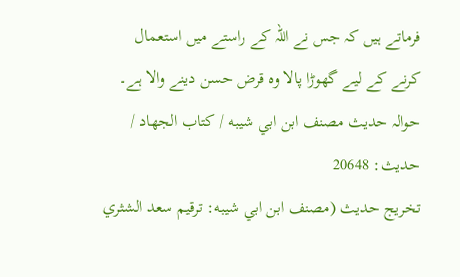فرماتے ہیں کہ جس نے اللہ کے راستے میں استعمال کرنے کے لیے گھوڑا پالا وہ قرض حسن دینے والا ہے۔
حوالہ حدیث مصنف ابن ابي شيبه / كتاب الجهاد / حدیث: 20648
تخریج حدیث (مصنف ابن ابي شيبه: ترقيم سعد الشثري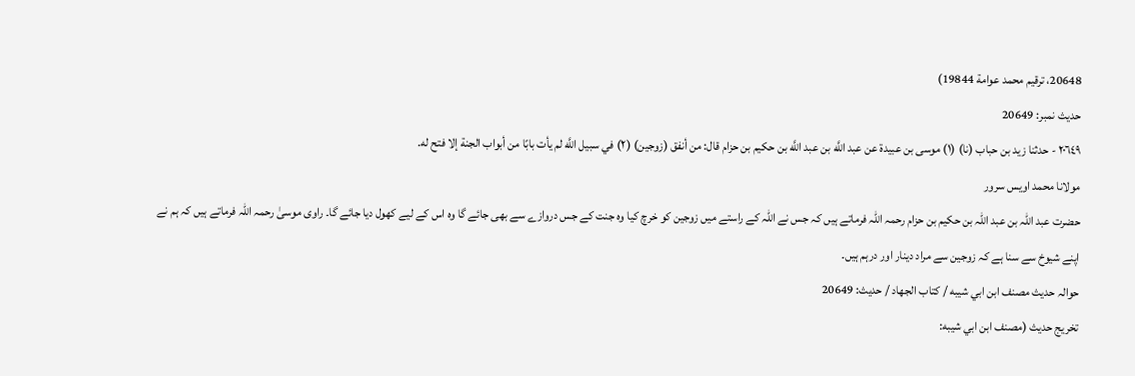20648، ترقيم محمد عوامة 19844)
حدیث نمبر: 20649
٢٠٦٤٩ - حدثنا زيد بن حباب (نا) (١) موسى بن عبيدة عن عبد اللَّه بن عبد اللَّه بن حكيم بن حزام قال: من أنفق (زوجين) (٢) في سبيل اللَّه لم يأت بابًا من أبواب الجنة إلا فتح له.
مولانا محمد اویس سرور
حضرت عبد اللہ بن عبد اللہ بن حکیم بن حزام رحمہ اللہ فرماتے ہیں کہ جس نے اللہ کے راستے میں زوجین کو خرچ کیا وہ جنت کے جس دروازے سے بھی جائے گا وہ اس کے لیے کھول دیا جائے گا۔ راوی موسیٰ رحمہ اللہ فرماتے ہیں کہ ہم نے اپنے شیوخ سے سنا ہے کہ زوجین سے مراد دینار اور درہم ہیں۔
حوالہ حدیث مصنف ابن ابي شيبه / كتاب الجهاد / حدیث: 20649
تخریج حدیث (مصنف ابن ابي شيبه: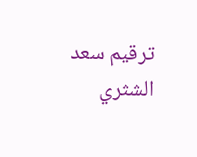ترقيم سعد الشثري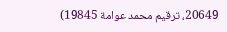20649، ترقيم محمد عوامة 19845)